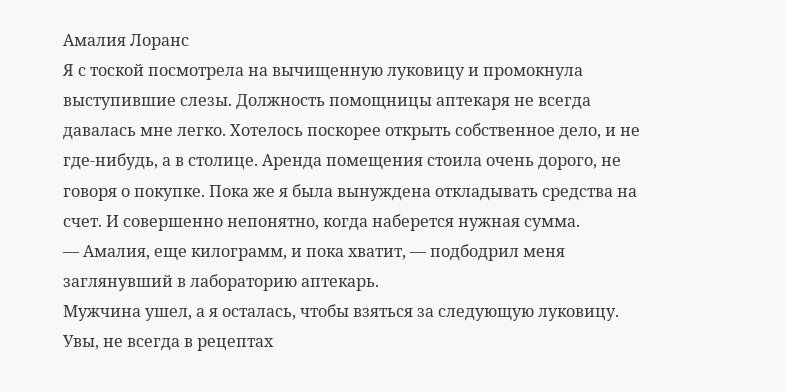Амалия Лоранс
Я с тоской посмотрела на вычищенную луковицу и промокнула выступившие слезы. Должность помощницы аптекаря не всегда давалась мне легко. Хотелось поскорее открыть собственное дело, и не где-нибудь, а в столице. Аренда помещения стоила очень дорого, не говоря о покупке. Пока же я была вынуждена откладывать средства на счет. И совершенно непонятно, когда наберется нужная сумма.
— Амалия, еще килограмм, и пока хватит, — подбодрил меня заглянувший в лабораторию аптекарь.
Мужчина ушел, а я осталась, чтобы взяться за следующую луковицу. Увы, не всегда в рецептах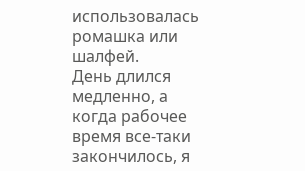использовалась ромашка или шалфей.
День длился медленно, а когда рабочее время все-таки закончилось, я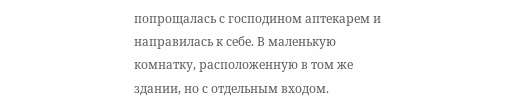попрощалась с господином аптекарем и направилась к себе. В маленькую комнатку, расположенную в том же здании, но с отдельным входом.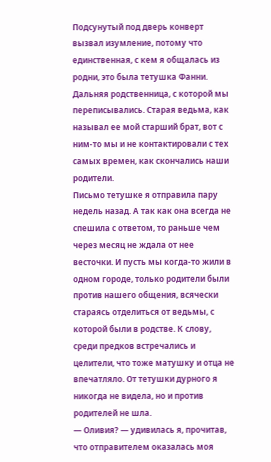Подсунутый под дверь конверт вызвал изумление, потому что единственная, с кем я общалась из родни, это была тетушка Фанни. Дальняя родственница, с которой мы переписывались. Старая ведьма, как называл ее мой старший брат, вот с ним-то мы и не контактировали с тех самых времен, как скончались наши родители.
Письмо тетушке я отправила пару недель назад. А так как она всегда не спешила с ответом, то раньше чем через месяц не ждала от нее весточки. И пусть мы когда-то жили в одном городе, только родители были против нашего общения, всячески стараясь отделиться от ведьмы, с которой были в родстве. К слову, среди предков встречались и целители, что тоже матушку и отца не впечатляло. От тетушки дурного я никогда не видела, но и против родителей не шла.
— Оливия? — удивилась я, прочитав, что отправителем оказалась моя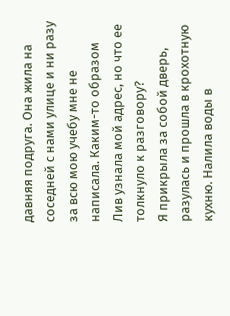давняя подруга. Она жила на соседней с нами улице и ни разу за всю мою учебу мне не написала. Каким-то образом Лив узнала мой адрес, но что ее толкнуло к разговору?
Я прикрыла за собой дверь, разулась и прошла в крохотную кухню. Налила воды в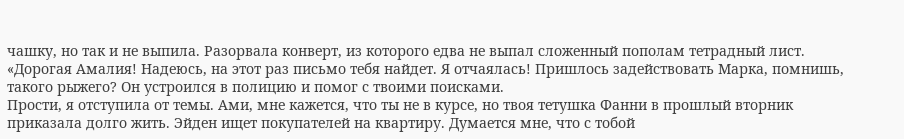чашку, но так и не выпила. Разорвала конверт, из которого едва не выпал сложенный пополам тетрадный лист.
«Дорогая Амалия! Надеюсь, на этот раз письмо тебя найдет. Я отчаялась! Пришлось задействовать Марка, помнишь, такого рыжего? Он устроился в полицию и помог с твоими поисками.
Прости, я отступила от темы. Ами, мне кажется, что ты не в курсе, но твоя тетушка Фанни в прошлый вторник приказала долго жить. Эйден ищет покупателей на квартиру. Думается мне, что с тобой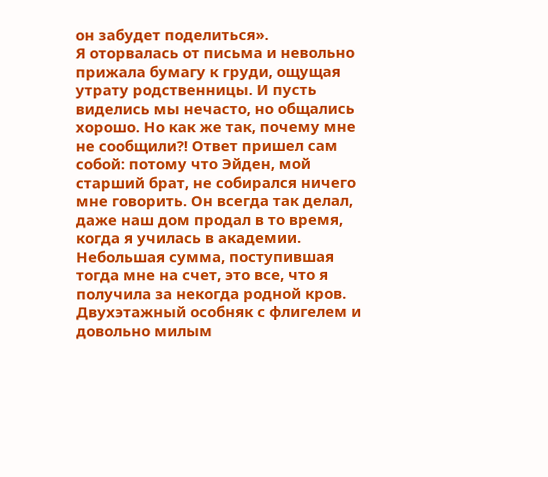он забудет поделиться».
Я оторвалась от письма и невольно прижала бумагу к груди, ощущая утрату родственницы. И пусть виделись мы нечасто, но общались хорошо. Но как же так, почему мне не сообщили?! Ответ пришел сам собой: потому что Эйден, мой старший брат, не собирался ничего мне говорить. Он всегда так делал, даже наш дом продал в то время, когда я училась в академии. Небольшая сумма, поступившая тогда мне на счет, это все, что я получила за некогда родной кров. Двухэтажный особняк с флигелем и довольно милым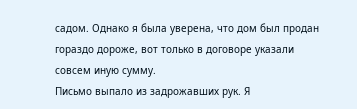садом. Однако я была уверена, что дом был продан гораздо дороже, вот только в договоре указали совсем иную сумму.
Письмо выпало из задрожавших рук. Я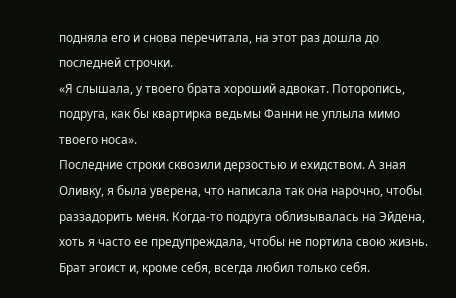подняла его и снова перечитала, на этот раз дошла до последней строчки.
«Я слышала, у твоего брата хороший адвокат. Поторопись, подруга, как бы квартирка ведьмы Фанни не уплыла мимо твоего носа».
Последние строки сквозили дерзостью и ехидством. А зная Оливку, я была уверена, что написала так она нарочно, чтобы раззадорить меня. Когда-то подруга облизывалась на Эйдена, хоть я часто ее предупреждала, чтобы не портила свою жизнь. Брат эгоист и, кроме себя, всегда любил только себя.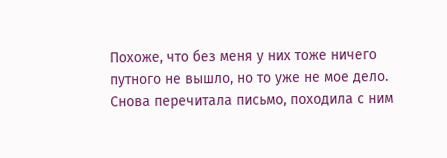Похоже, что без меня у них тоже ничего путного не вышло, но то уже не мое дело.
Снова перечитала письмо, походила с ним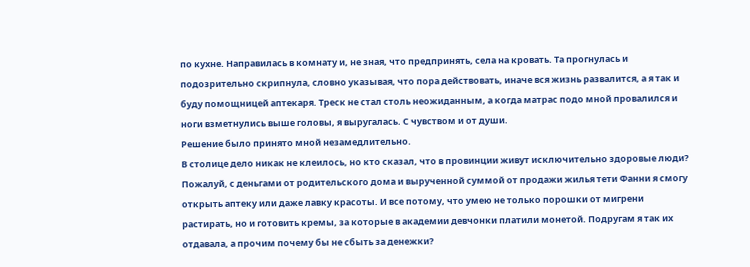по кухне. Направилась в комнату и, не зная, что предпринять, села на кровать. Та прогнулась и подозрительно скрипнула, словно указывая, что пора действовать, иначе вся жизнь развалится, а я так и буду помощницей аптекаря. Треск не стал столь неожиданным, а когда матрас подо мной провалился и ноги взметнулись выше головы, я выругалась. С чувством и от души.
Решение было принято мной незамедлительно.
В столице дело никак не клеилось, но кто сказал, что в провинции живут исключительно здоровые люди? Пожалуй, с деньгами от родительского дома и вырученной суммой от продажи жилья тети Фанни я смогу открыть аптеку или даже лавку красоты. И все потому, что умею не только порошки от мигрени растирать, но и готовить кремы, за которые в академии девчонки платили монетой. Подругам я так их отдавала, а прочим почему бы не сбыть за денежки?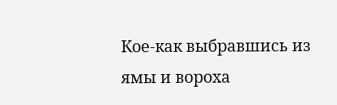Кое-как выбравшись из ямы и вороха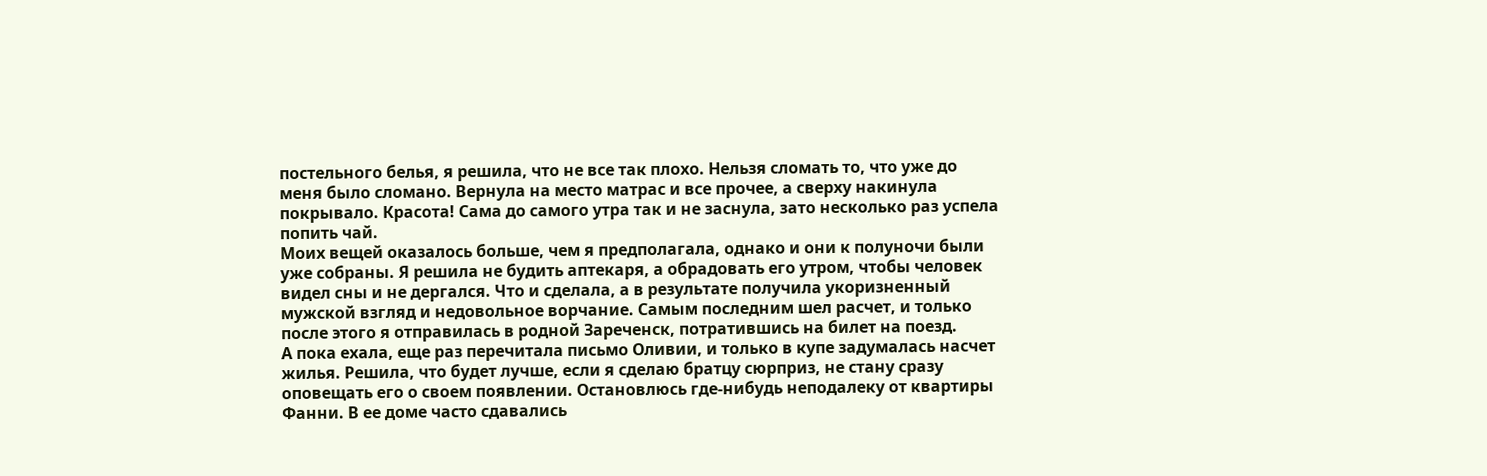постельного белья, я решила, что не все так плохо. Нельзя сломать то, что уже до меня было сломано. Вернула на место матрас и все прочее, а сверху накинула покрывало. Красота! Сама до самого утра так и не заснула, зато несколько раз успела попить чай.
Моих вещей оказалось больше, чем я предполагала, однако и они к полуночи были уже собраны. Я решила не будить аптекаря, а обрадовать его утром, чтобы человек видел сны и не дергался. Что и сделала, а в результате получила укоризненный мужской взгляд и недовольное ворчание. Самым последним шел расчет, и только после этого я отправилась в родной Зареченск, потратившись на билет на поезд.
А пока ехала, еще раз перечитала письмо Оливии, и только в купе задумалась насчет жилья. Решила, что будет лучше, если я сделаю братцу сюрприз, не стану сразу оповещать его о своем появлении. Остановлюсь где-нибудь неподалеку от квартиры Фанни. В ее доме часто сдавались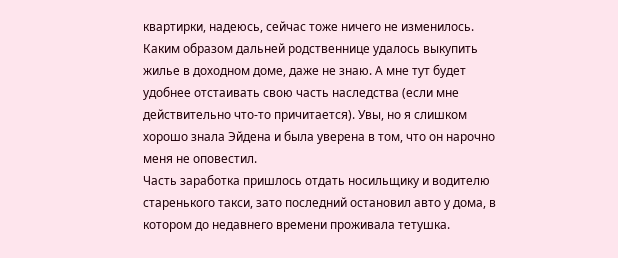квартирки, надеюсь, сейчас тоже ничего не изменилось. Каким образом дальней родственнице удалось выкупить жилье в доходном доме, даже не знаю. А мне тут будет удобнее отстаивать свою часть наследства (если мне действительно что-то причитается). Увы, но я слишком хорошо знала Эйдена и была уверена в том, что он нарочно меня не оповестил.
Часть заработка пришлось отдать носильщику и водителю старенького такси, зато последний остановил авто у дома, в котором до недавнего времени проживала тетушка.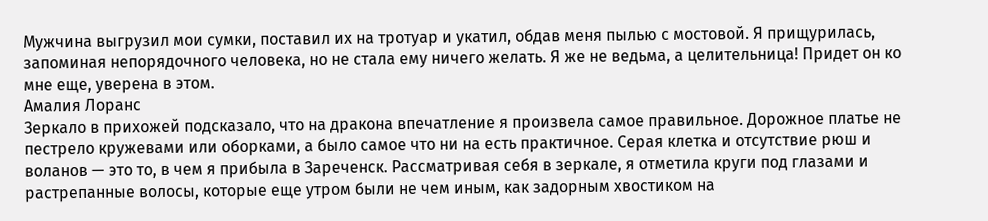Мужчина выгрузил мои сумки, поставил их на тротуар и укатил, обдав меня пылью с мостовой. Я прищурилась, запоминая непорядочного человека, но не стала ему ничего желать. Я же не ведьма, а целительница! Придет он ко мне еще, уверена в этом.
Амалия Лоранс
Зеркало в прихожей подсказало, что на дракона впечатление я произвела самое правильное. Дорожное платье не пестрело кружевами или оборками, а было самое что ни на есть практичное. Серая клетка и отсутствие рюш и воланов — это то, в чем я прибыла в Зареченск. Рассматривая себя в зеркале, я отметила круги под глазами и растрепанные волосы, которые еще утром были не чем иным, как задорным хвостиком на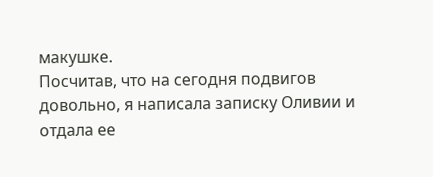макушке.
Посчитав, что на сегодня подвигов довольно, я написала записку Оливии и отдала ее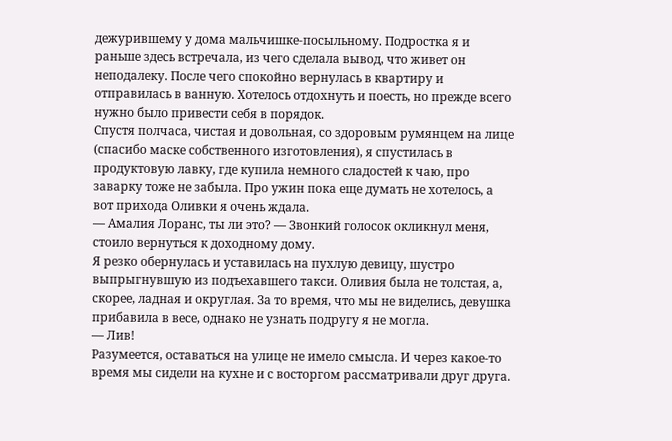дежурившему у дома мальчишке-посыльному. Подростка я и раньше здесь встречала, из чего сделала вывод, что живет он неподалеку. После чего спокойно вернулась в квартиру и отправилась в ванную. Хотелось отдохнуть и поесть, но прежде всего нужно было привести себя в порядок.
Спустя полчаса, чистая и довольная, со здоровым румянцем на лице (спасибо маске собственного изготовления), я спустилась в продуктовую лавку, где купила немного сладостей к чаю, про заварку тоже не забыла. Про ужин пока еще думать не хотелось, а вот прихода Оливки я очень ждала.
— Амалия Лоранс, ты ли это? — Звонкий голосок окликнул меня, стоило вернуться к доходному дому.
Я резко обернулась и уставилась на пухлую девицу, шустро выпрыгнувшую из подъехавшего такси. Оливия была не толстая, а, скорее, ладная и округлая. За то время, что мы не виделись, девушка прибавила в весе, однако не узнать подругу я не могла.
— Лив!
Разумеется, оставаться на улице не имело смысла. И через какое-то время мы сидели на кухне и с восторгом рассматривали друг друга.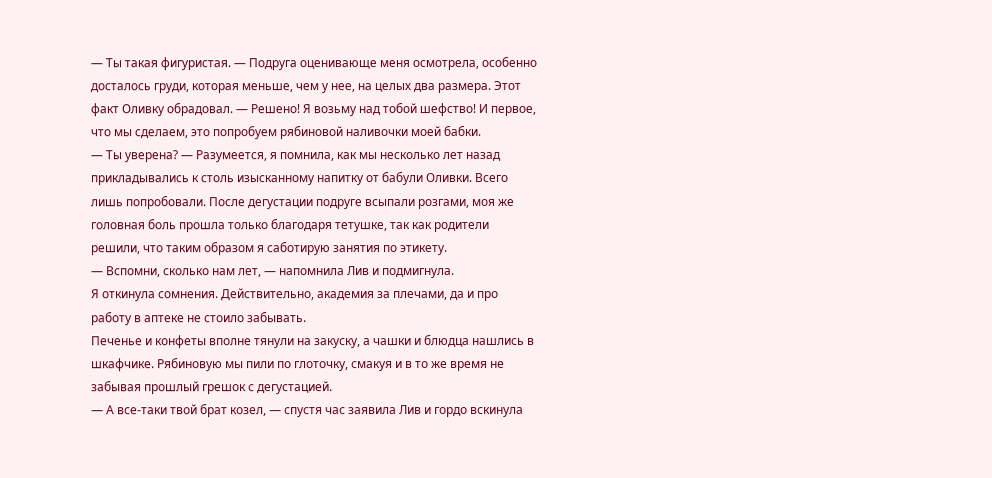— Ты такая фигуристая. — Подруга оценивающе меня осмотрела, особенно досталось груди, которая меньше, чем у нее, на целых два размера. Этот факт Оливку обрадовал. — Решено! Я возьму над тобой шефство! И первое, что мы сделаем, это попробуем рябиновой наливочки моей бабки.
— Ты уверена? — Разумеется, я помнила, как мы несколько лет назад прикладывались к столь изысканному напитку от бабули Оливки. Всего лишь попробовали. После дегустации подруге всыпали розгами, моя же головная боль прошла только благодаря тетушке, так как родители решили, что таким образом я саботирую занятия по этикету.
— Вспомни, сколько нам лет, — напомнила Лив и подмигнула.
Я откинула сомнения. Действительно, академия за плечами, да и про работу в аптеке не стоило забывать.
Печенье и конфеты вполне тянули на закуску, а чашки и блюдца нашлись в шкафчике. Рябиновую мы пили по глоточку, смакуя и в то же время не забывая прошлый грешок с дегустацией.
— А все-таки твой брат козел, — спустя час заявила Лив и гордо вскинула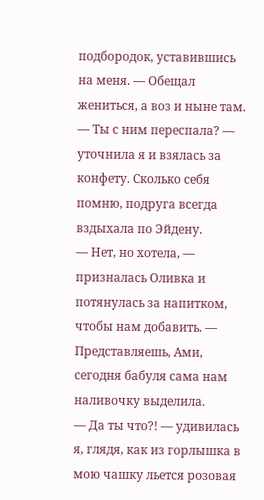подбородок, уставившись на меня. — Обещал жениться, а воз и ныне там.
— Ты с ним переспала? — уточнила я и взялась за конфету. Сколько себя помню, подруга всегда вздыхала по Эйдену.
— Нет, но хотела, — призналась Оливка и потянулась за напитком, чтобы нам добавить. — Представляешь, Ами, сегодня бабуля сама нам наливочку выделила.
— Да ты что?! — удивилась я, глядя, как из горлышка в мою чашку льется розовая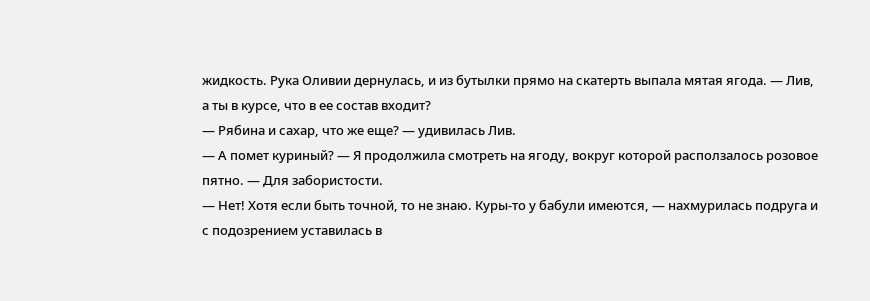жидкость. Рука Оливии дернулась, и из бутылки прямо на скатерть выпала мятая ягода. — Лив, а ты в курсе, что в ее состав входит?
— Рябина и сахар, что же еще? — удивилась Лив.
— А помет куриный? — Я продолжила смотреть на ягоду, вокруг которой расползалось розовое пятно. — Для забористости.
— Нет! Хотя если быть точной, то не знаю. Куры-то у бабули имеются, — нахмурилась подруга и с подозрением уставилась в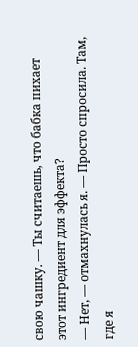свою чашку. — Ты считаешь, что бабка пихает этот ингредиент для эффекта?
— Нет, — отмахнулась я. — Просто спросила. Там, где я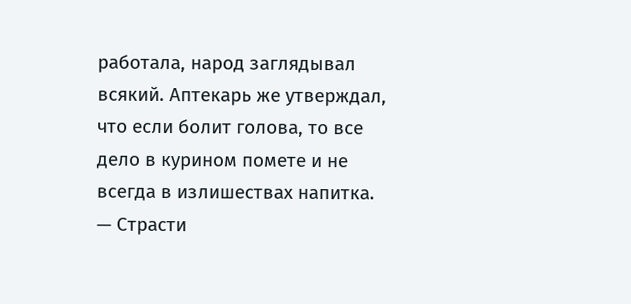работала, народ заглядывал всякий. Аптекарь же утверждал, что если болит голова, то все дело в курином помете и не всегда в излишествах напитка.
— Страсти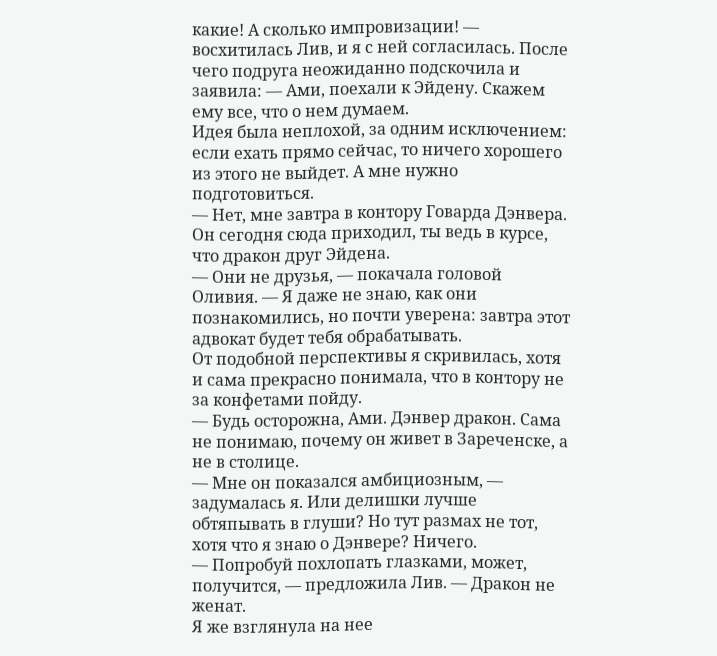какие! А сколько импровизации! — восхитилась Лив, и я с ней согласилась. После чего подруга неожиданно подскочила и заявила: — Ами, поехали к Эйдену. Скажем ему все, что о нем думаем.
Идея была неплохой, за одним исключением: если ехать прямо сейчас, то ничего хорошего из этого не выйдет. А мне нужно подготовиться.
— Нет, мне завтра в контору Говарда Дэнвера. Он сегодня сюда приходил, ты ведь в курсе, что дракон друг Эйдена.
— Они не друзья, — покачала головой Оливия. — Я даже не знаю, как они познакомились, но почти уверена: завтра этот адвокат будет тебя обрабатывать.
От подобной перспективы я скривилась, хотя и сама прекрасно понимала, что в контору не за конфетами пойду.
— Будь осторожна, Ами. Дэнвер дракон. Сама не понимаю, почему он живет в Зареченске, а не в столице.
— Мне он показался амбициозным, — задумалась я. Или делишки лучше обтяпывать в глуши? Но тут размах не тот, хотя что я знаю о Дэнвере? Ничего.
— Попробуй похлопать глазками, может, получится, — предложила Лив. — Дракон не женат.
Я же взглянула на нее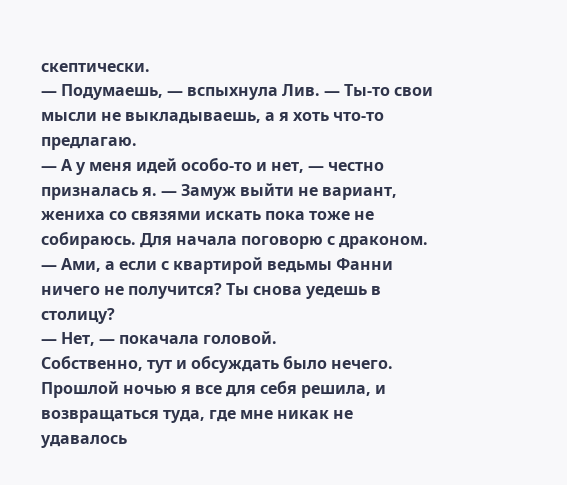скептически.
— Подумаешь, — вспыхнула Лив. — Ты-то свои мысли не выкладываешь, а я хоть что-то предлагаю.
— А у меня идей особо-то и нет, — честно призналась я. — Замуж выйти не вариант, жениха со связями искать пока тоже не собираюсь. Для начала поговорю с драконом.
— Ами, а если с квартирой ведьмы Фанни ничего не получится? Ты снова уедешь в столицу?
— Нет, — покачала головой.
Собственно, тут и обсуждать было нечего. Прошлой ночью я все для себя решила, и возвращаться туда, где мне никак не удавалось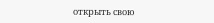открыть свою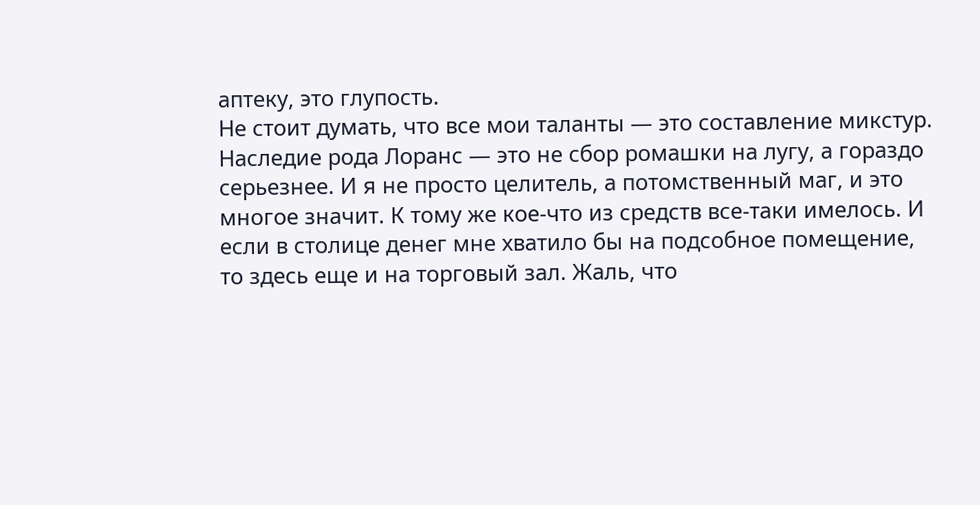аптеку, это глупость.
Не стоит думать, что все мои таланты — это составление микстур. Наследие рода Лоранс — это не сбор ромашки на лугу, а гораздо серьезнее. И я не просто целитель, а потомственный маг, и это многое значит. К тому же кое-что из средств все-таки имелось. И если в столице денег мне хватило бы на подсобное помещение, то здесь еще и на торговый зал. Жаль, что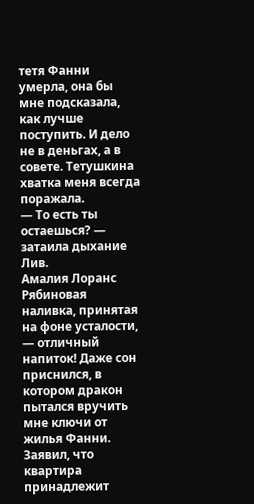тетя Фанни умерла, она бы мне подсказала, как лучше поступить. И дело не в деньгах, а в совете. Тетушкина хватка меня всегда поражала.
— То есть ты остаешься? — затаила дыхание Лив.
Амалия Лоранс
Рябиновая наливка, принятая на фоне усталости, — отличный напиток! Даже сон приснился, в котором дракон пытался вручить мне ключи от жилья Фанни. Заявил, что квартира принадлежит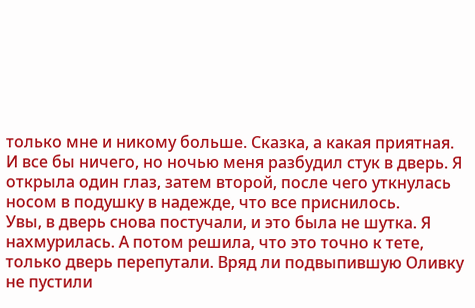только мне и никому больше. Сказка, а какая приятная.
И все бы ничего, но ночью меня разбудил стук в дверь. Я открыла один глаз, затем второй, после чего уткнулась носом в подушку в надежде, что все приснилось.
Увы, в дверь снова постучали, и это была не шутка. Я нахмурилась. А потом решила, что это точно к тете, только дверь перепутали. Вряд ли подвыпившую Оливку не пустили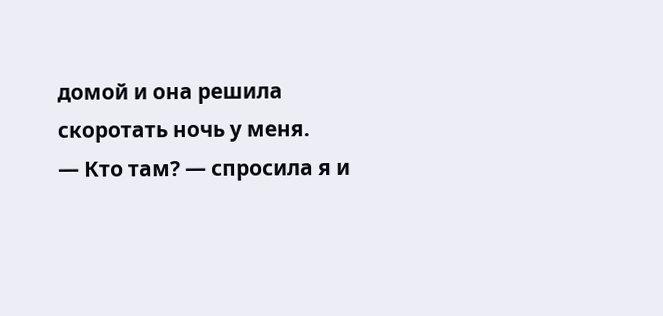домой и она решила скоротать ночь у меня.
— Кто там? — спросила я и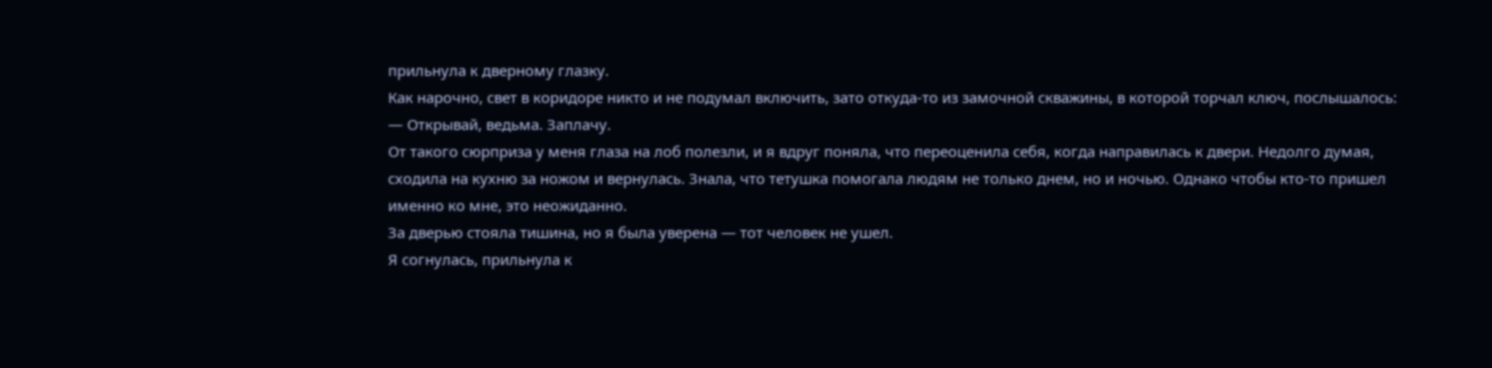прильнула к дверному глазку.
Как нарочно, свет в коридоре никто и не подумал включить, зато откуда-то из замочной скважины, в которой торчал ключ, послышалось:
— Открывай, ведьма. Заплачу.
От такого сюрприза у меня глаза на лоб полезли, и я вдруг поняла, что переоценила себя, когда направилась к двери. Недолго думая, сходила на кухню за ножом и вернулась. Знала, что тетушка помогала людям не только днем, но и ночью. Однако чтобы кто-то пришел именно ко мне, это неожиданно.
За дверью стояла тишина, но я была уверена — тот человек не ушел.
Я согнулась, прильнула к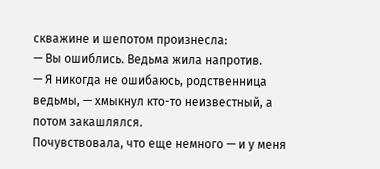скважине и шепотом произнесла:
— Вы ошиблись. Ведьма жила напротив.
— Я никогда не ошибаюсь, родственница ведьмы, — хмыкнул кто-то неизвестный, а потом закашлялся.
Почувствовала, что еще немного — и у меня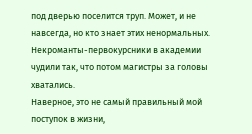под дверью поселится труп. Может, и не навсегда, но кто знает этих ненормальных. Некроманты-первокурсники в академии чудили так, что потом магистры за головы хватались.
Наверное, это не самый правильный мой поступок в жизни,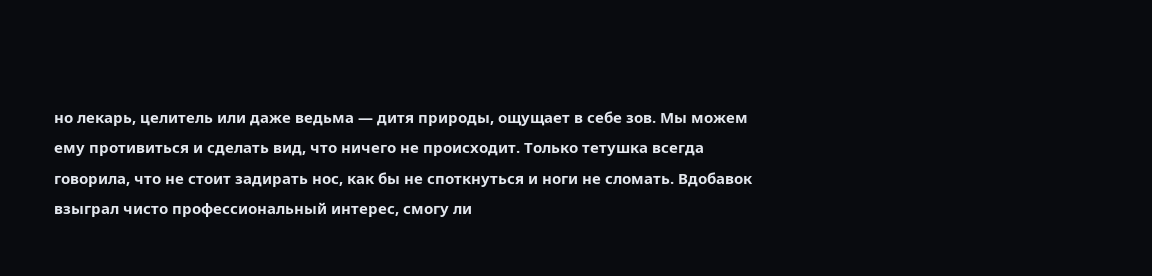но лекарь, целитель или даже ведьма — дитя природы, ощущает в себе зов. Мы можем ему противиться и сделать вид, что ничего не происходит. Только тетушка всегда говорила, что не стоит задирать нос, как бы не споткнуться и ноги не сломать. Вдобавок взыграл чисто профессиональный интерес, смогу ли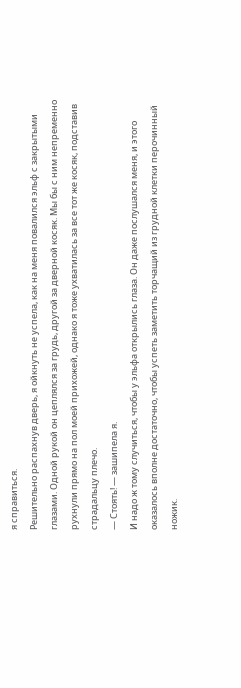я справиться.
Решительно распахнув дверь, я ойкнуть не успела, как на меня повалился эльф с закрытыми глазами. Одной рукой он цеплялся за грудь, другой за дверной косяк. Мы бы с ним непременно рухнули прямо на пол моей прихожей, однако я тоже ухватилась за все тот же косяк, подставив страдальцу плечо.
— Стоять! — зашипела я.
И надо ж тому случиться, чтобы у эльфа открылись глаза. Он даже послушался меня, и этого оказалось вполне достаточно, чтобы успеть заметить торчащий из грудной клетки перочинный ножик.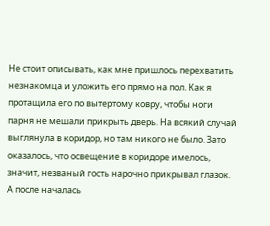Не стоит описывать, как мне пришлось перехватить незнакомца и уложить его прямо на пол. Как я протащила его по вытертому ковру, чтобы ноги парня не мешали прикрыть дверь. На всякий случай выглянула в коридор, но там никого не было. Зато оказалось, что освещение в коридоре имелось, значит, незваный гость нарочно прикрывал глазок.
А после началась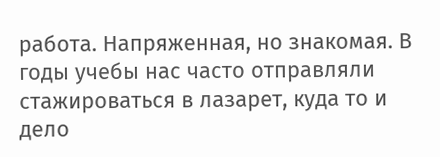работа. Напряженная, но знакомая. В годы учебы нас часто отправляли стажироваться в лазарет, куда то и дело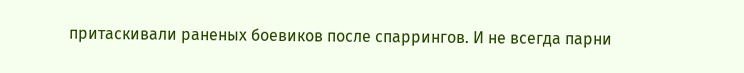притаскивали раненых боевиков после спаррингов. И не всегда парни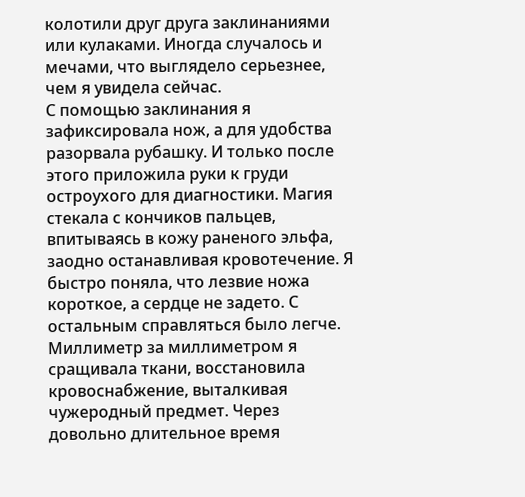колотили друг друга заклинаниями или кулаками. Иногда случалось и мечами, что выглядело серьезнее, чем я увидела сейчас.
С помощью заклинания я зафиксировала нож, а для удобства разорвала рубашку. И только после этого приложила руки к груди остроухого для диагностики. Магия стекала с кончиков пальцев, впитываясь в кожу раненого эльфа, заодно останавливая кровотечение. Я быстро поняла, что лезвие ножа короткое, а сердце не задето. С остальным справляться было легче. Миллиметр за миллиметром я сращивала ткани, восстановила кровоснабжение, выталкивая чужеродный предмет. Через довольно длительное время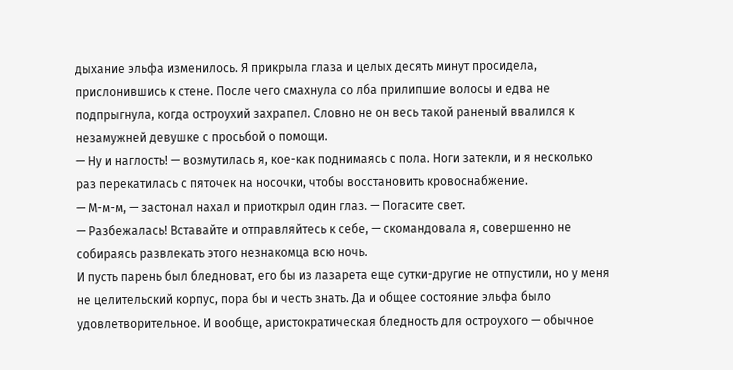дыхание эльфа изменилось. Я прикрыла глаза и целых десять минут просидела, прислонившись к стене. После чего смахнула со лба прилипшие волосы и едва не подпрыгнула, когда остроухий захрапел. Словно не он весь такой раненый ввалился к незамужней девушке с просьбой о помощи.
— Ну и наглость! — возмутилась я, кое-как поднимаясь с пола. Ноги затекли, и я несколько раз перекатилась с пяточек на носочки, чтобы восстановить кровоснабжение.
— М-м-м, — застонал нахал и приоткрыл один глаз. — Погасите свет.
— Разбежалась! Вставайте и отправляйтесь к себе, — скомандовала я, совершенно не собираясь развлекать этого незнакомца всю ночь.
И пусть парень был бледноват, его бы из лазарета еще сутки-другие не отпустили, но у меня не целительский корпус, пора бы и честь знать. Да и общее состояние эльфа было удовлетворительное. И вообще, аристократическая бледность для остроухого — обычное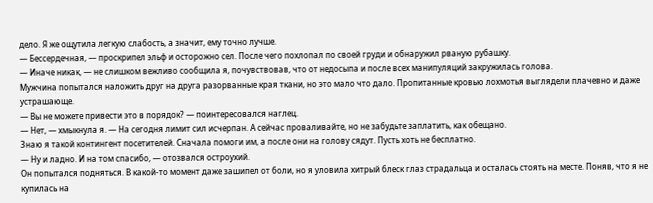дело. Я же ощутила легкую слабость, а значит, ему точно лучше.
— Бессердечная, — проскрипел эльф и осторожно сел. После чего похлопал по своей груди и обнаружил рваную рубашку.
— Иначе никак, — не слишком вежливо сообщила я, почувствовав, что от недосыпа и после всех манипуляций закружилась голова.
Мужчина попытался наложить друг на друга разорванные края ткани, но это мало что дало. Пропитанные кровью лохмотья выглядели плачевно и даже устрашающе.
— Вы не можете привести это в порядок? — поинтересовался наглец.
— Нет, — хмыкнула я. — На сегодня лимит сил исчерпан. А сейчас проваливайте, но не забудьте заплатить, как обещано.
Знаю я такой контингент посетителей. Сначала помоги им, а после они на голову сядут. Пусть хоть не бесплатно.
— Ну и ладно. И на том спасибо, — отозвался остроухий.
Он попытался подняться. В какой-то момент даже зашипел от боли, но я уловила хитрый блеск глаз страдальца и осталась стоять на месте. Поняв, что я не купилась на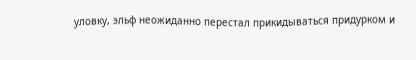уловку, эльф неожиданно перестал прикидываться придурком и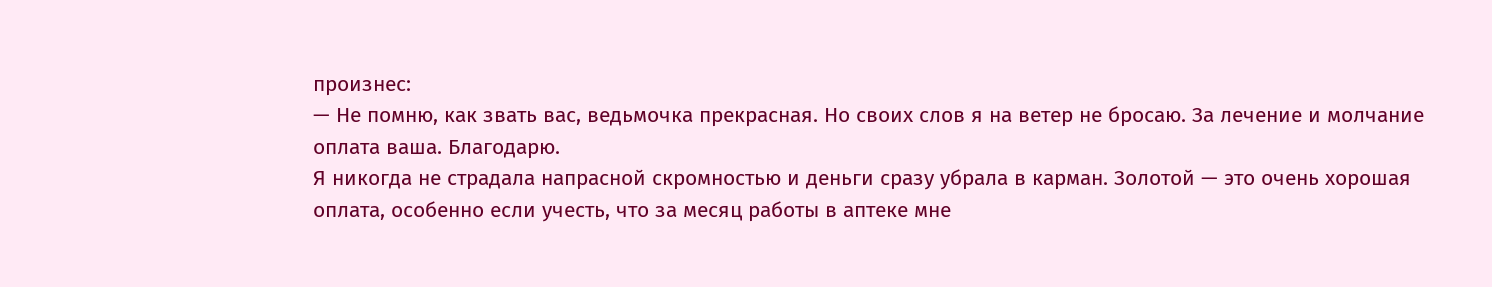произнес:
— Не помню, как звать вас, ведьмочка прекрасная. Но своих слов я на ветер не бросаю. За лечение и молчание оплата ваша. Благодарю.
Я никогда не страдала напрасной скромностью и деньги сразу убрала в карман. Золотой — это очень хорошая оплата, особенно если учесть, что за месяц работы в аптеке мне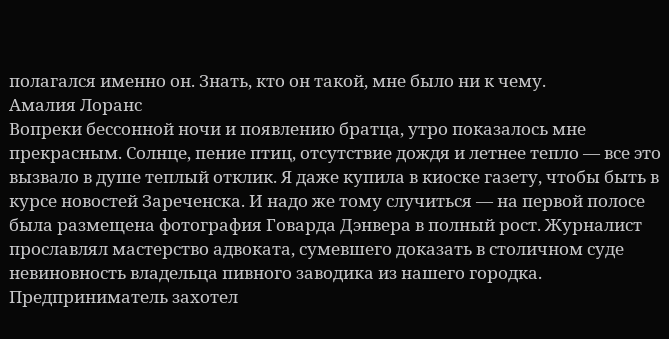полагался именно он. Знать, кто он такой, мне было ни к чему.
Амалия Лоранс
Вопреки бессонной ночи и появлению братца, утро показалось мне прекрасным. Солнце, пение птиц, отсутствие дождя и летнее тепло — все это вызвало в душе теплый отклик. Я даже купила в киоске газету, чтобы быть в курсе новостей Зареченска. И надо же тому случиться — на первой полосе была размещена фотография Говарда Дэнвера в полный рост. Журналист прославлял мастерство адвоката, сумевшего доказать в столичном суде невиновность владельца пивного заводика из нашего городка. Предприниматель захотел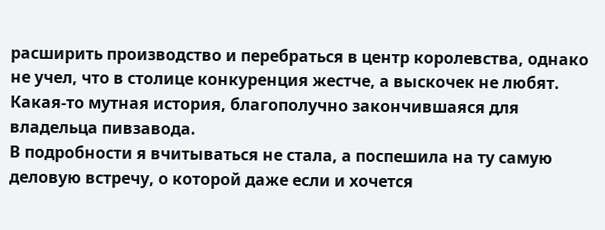расширить производство и перебраться в центр королевства, однако не учел, что в столице конкуренция жестче, а выскочек не любят. Какая-то мутная история, благополучно закончившаяся для владельца пивзавода.
В подробности я вчитываться не стала, а поспешила на ту самую деловую встречу, о которой даже если и хочется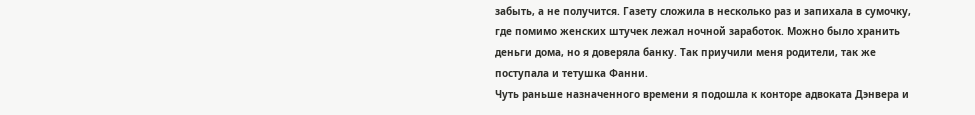забыть, а не получится. Газету сложила в несколько раз и запихала в сумочку, где помимо женских штучек лежал ночной заработок. Можно было хранить деньги дома, но я доверяла банку. Так приучили меня родители, так же поступала и тетушка Фанни.
Чуть раньше назначенного времени я подошла к конторе адвоката Дэнвера и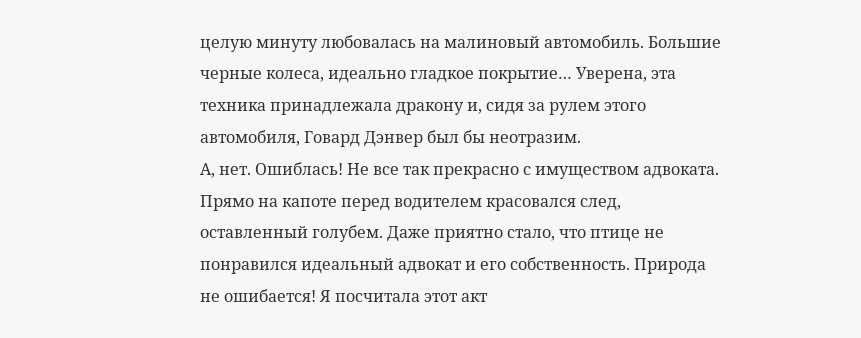целую минуту любовалась на малиновый автомобиль. Большие черные колеса, идеально гладкое покрытие… Уверена, эта техника принадлежала дракону и, сидя за рулем этого автомобиля, Говард Дэнвер был бы неотразим.
А, нет. Ошиблась! Не все так прекрасно с имуществом адвоката. Прямо на капоте перед водителем красовался след, оставленный голубем. Даже приятно стало, что птице не понравился идеальный адвокат и его собственность. Природа не ошибается! Я посчитала этот акт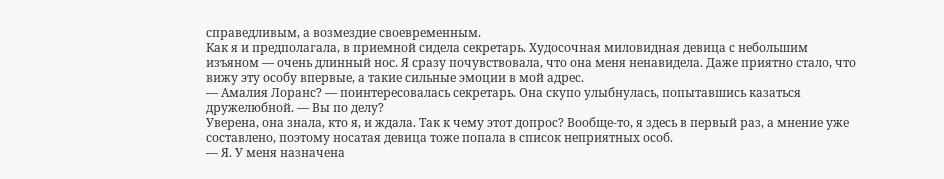справедливым, а возмездие своевременным.
Как я и предполагала, в приемной сидела секретарь. Худосочная миловидная девица с небольшим изъяном — очень длинный нос. Я сразу почувствовала, что она меня ненавидела. Даже приятно стало, что вижу эту особу впервые, а такие сильные эмоции в мой адрес.
— Амалия Лоранс? — поинтересовалась секретарь. Она скупо улыбнулась, попытавшись казаться дружелюбной. — Вы по делу?
Уверена, она знала, кто я, и ждала. Так к чему этот допрос? Вообще-то, я здесь в первый раз, а мнение уже составлено, поэтому носатая девица тоже попала в список неприятных особ.
— Я. У меня назначена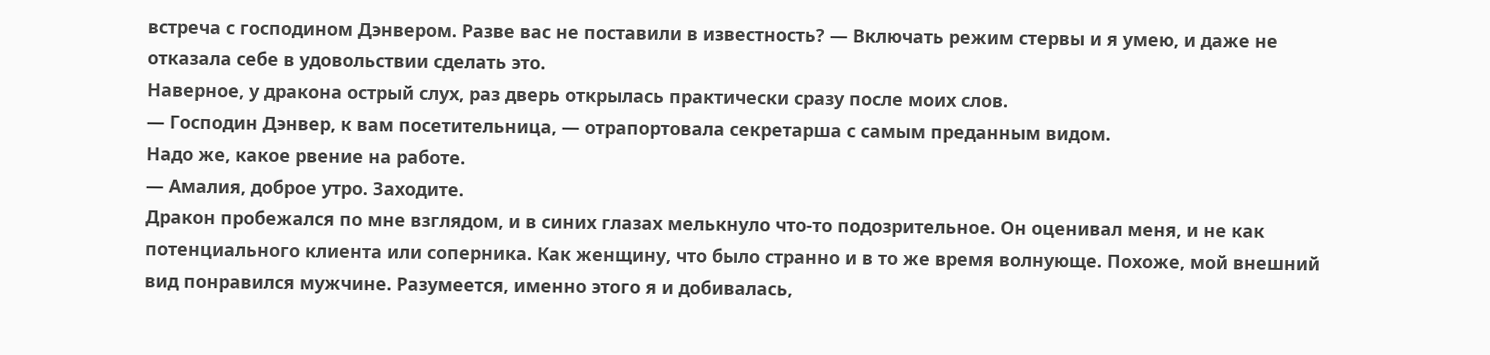встреча с господином Дэнвером. Разве вас не поставили в известность? — Включать режим стервы и я умею, и даже не отказала себе в удовольствии сделать это.
Наверное, у дракона острый слух, раз дверь открылась практически сразу после моих слов.
— Господин Дэнвер, к вам посетительница, — отрапортовала секретарша с самым преданным видом.
Надо же, какое рвение на работе.
— Амалия, доброе утро. Заходите.
Дракон пробежался по мне взглядом, и в синих глазах мелькнуло что-то подозрительное. Он оценивал меня, и не как потенциального клиента или соперника. Как женщину, что было странно и в то же время волнующе. Похоже, мой внешний вид понравился мужчине. Разумеется, именно этого я и добивалась,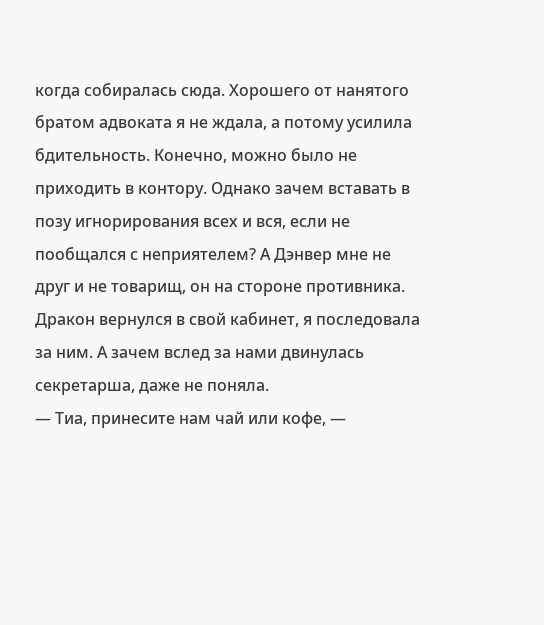когда собиралась сюда. Хорошего от нанятого братом адвоката я не ждала, а потому усилила бдительность. Конечно, можно было не приходить в контору. Однако зачем вставать в позу игнорирования всех и вся, если не пообщался с неприятелем? А Дэнвер мне не друг и не товарищ, он на стороне противника.
Дракон вернулся в свой кабинет, я последовала за ним. А зачем вслед за нами двинулась секретарша, даже не поняла.
— Тиа, принесите нам чай или кофе, —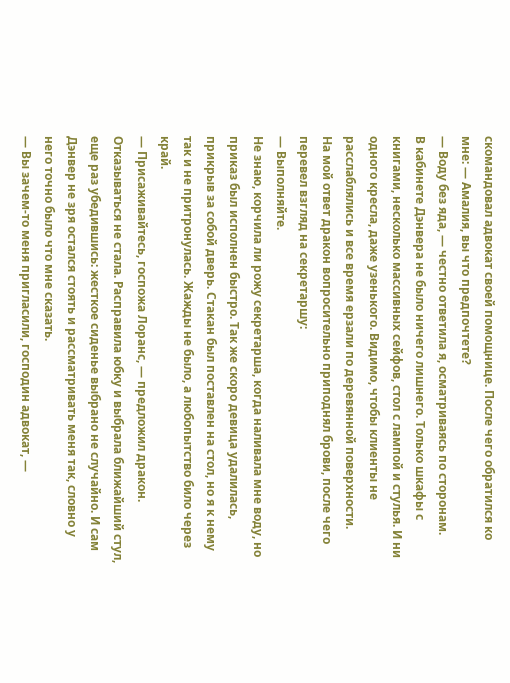скомандовал адвокат своей помощнице. После чего обратился ко мне: — Амалия, вы что предпочтете?
— Воду без яда, — честно ответила я, осматриваясь по сторонам.
В кабинете Дэнвера не было ничего лишнего. Только шкафы с книгами, несколько массивных сейфов, стол с лампой и стулья. И ни одного кресла, даже узенького. Видимо, чтобы клиенты не расслаблялись и все время ерзали по деревянной поверхности.
На мой ответ дракон вопросительно приподнял брови, после чего перевел взгляд на секретаршу:
— Выполняйте.
Не знаю, корчила ли рожу секретарша, когда наливала мне воду, но приказ был исполнен быстро. Так же скоро девица удалилась, прикрыв за собой дверь. Стакан был поставлен на стол, но я к нему так и не притронулась. Жажды не было, а любопытство било через край.
— Присаживайтесь, госпожа Лоранс, — предложил дракон.
Отказываться не стала. Расправила юбку и выбрала ближайший стул, еще раз убедившись: жесткое сиденье выбрано не случайно. И сам Дэнвер не зря остался стоять и рассматривать меня так, словно у него точно было что мне сказать.
— Вы зачем-то меня пригласили, господин адвокат, —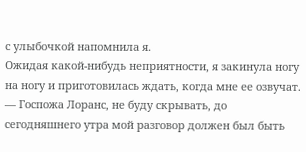с улыбочкой напомнила я.
Ожидая какой-нибудь неприятности, я закинула ногу на ногу и приготовилась ждать, когда мне ее озвучат.
— Госпожа Лоранс, не буду скрывать, до сегодняшнего утра мой разговор должен был быть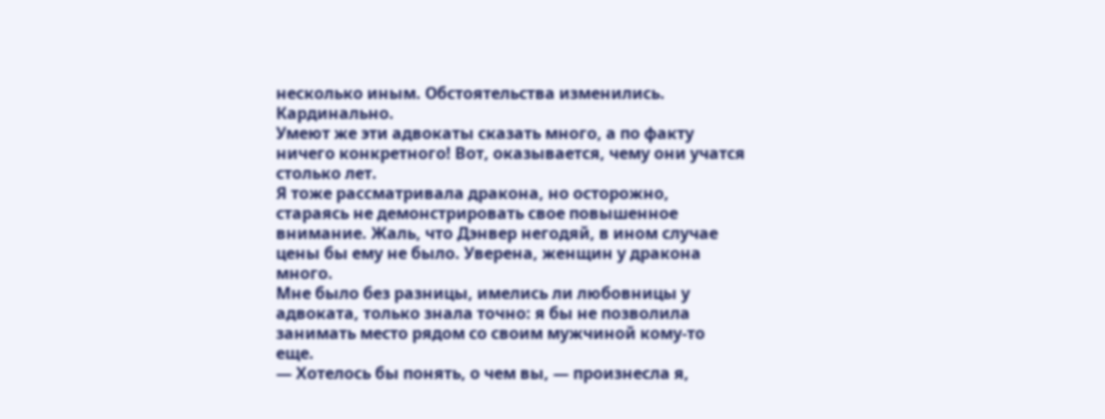несколько иным. Обстоятельства изменились. Кардинально.
Умеют же эти адвокаты сказать много, а по факту ничего конкретного! Вот, оказывается, чему они учатся столько лет.
Я тоже рассматривала дракона, но осторожно, стараясь не демонстрировать свое повышенное внимание. Жаль, что Дэнвер негодяй, в ином случае цены бы ему не было. Уверена, женщин у дракона много.
Мне было без разницы, имелись ли любовницы у адвоката, только знала точно: я бы не позволила занимать место рядом со своим мужчиной кому-то еще.
— Хотелось бы понять, о чем вы, — произнесла я,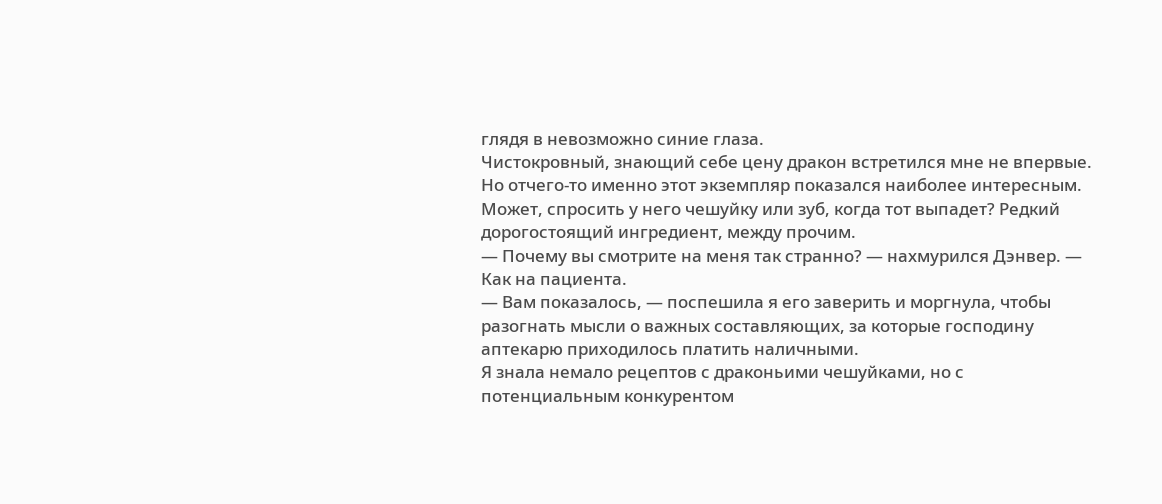глядя в невозможно синие глаза.
Чистокровный, знающий себе цену дракон встретился мне не впервые. Но отчего-то именно этот экземпляр показался наиболее интересным. Может, спросить у него чешуйку или зуб, когда тот выпадет? Редкий дорогостоящий ингредиент, между прочим.
— Почему вы смотрите на меня так странно? — нахмурился Дэнвер. — Как на пациента.
— Вам показалось, — поспешила я его заверить и моргнула, чтобы разогнать мысли о важных составляющих, за которые господину аптекарю приходилось платить наличными.
Я знала немало рецептов с драконьими чешуйками, но с потенциальным конкурентом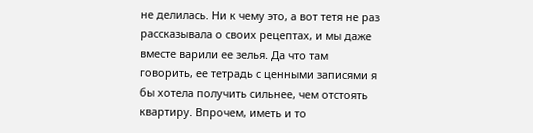не делилась. Ни к чему это, а вот тетя не раз рассказывала о своих рецептах, и мы даже вместе варили ее зелья. Да что там говорить, ее тетрадь с ценными записями я бы хотела получить сильнее, чем отстоять квартиру. Впрочем, иметь и то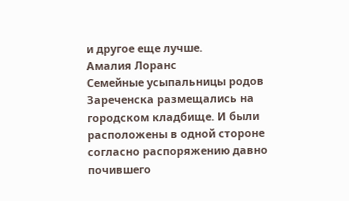и другое еще лучше.
Амалия Лоранс
Семейные усыпальницы родов Зареченска размещались на городском кладбище. И были расположены в одной стороне согласно распоряжению давно почившего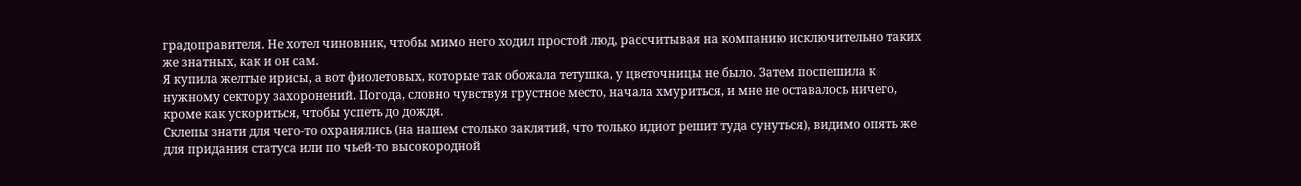градоправителя. Не хотел чиновник, чтобы мимо него ходил простой люд, рассчитывая на компанию исключительно таких же знатных, как и он сам.
Я купила желтые ирисы, а вот фиолетовых, которые так обожала тетушка, у цветочницы не было. Затем поспешила к нужному сектору захоронений. Погода, словно чувствуя грустное место, начала хмуриться, и мне не оставалось ничего, кроме как ускориться, чтобы успеть до дождя.
Склепы знати для чего-то охранялись (на нашем столько заклятий, что только идиот решит туда сунуться), видимо опять же для придания статуса или по чьей-то высокородной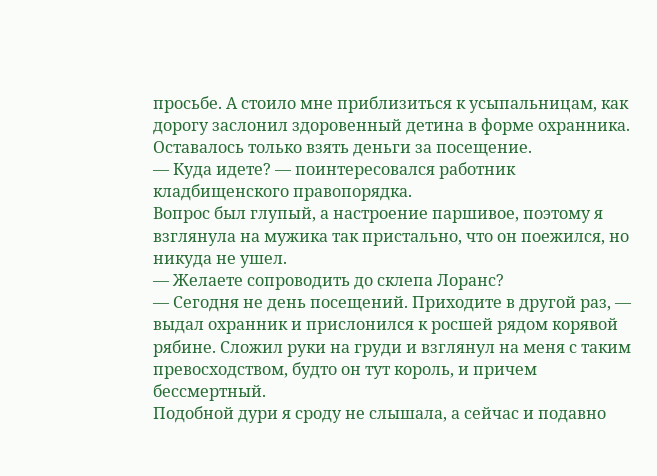просьбе. А стоило мне приблизиться к усыпальницам, как дорогу заслонил здоровенный детина в форме охранника. Оставалось только взять деньги за посещение.
— Куда идете? — поинтересовался работник кладбищенского правопорядка.
Вопрос был глупый, а настроение паршивое, поэтому я взглянула на мужика так пристально, что он поежился, но никуда не ушел.
— Желаете сопроводить до склепа Лоранс?
— Сегодня не день посещений. Приходите в другой раз, — выдал охранник и прислонился к росшей рядом корявой рябине. Сложил руки на груди и взглянул на меня с таким превосходством, будто он тут король, и причем бессмертный.
Подобной дури я сроду не слышала, а сейчас и подавно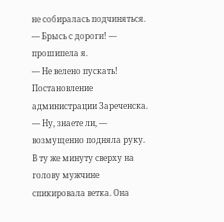не собиралась подчиняться.
— Брысь с дороги! — прошипела я.
— Не велено пускать! Постановление администрации Зареченска.
— Ну, знаете ли, — возмущенно подняла руку.
В ту же минуту сверху на голову мужчине спикировала ветка. Она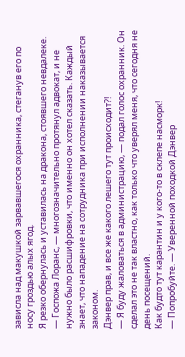зависла над макушкой зарвавшегося охранника, стеганув его по носу гроздью алых ягод.
Я резко обернулась и уставилась на дракона, стоявшего невдалеке.
— Госпожа Лоранс, — многозначительно протянул адвокат, и не нужно было расшифровки, что именно он хотел сказать. Каждый знает, что нападение на сотрудника при исполнении наказывается законом.
Дэнвер прав, и все же какого лешего тут происходит?!
— Я буду жаловаться в администрацию, — подал голос охранник. Он сделал это не так властно, как только что уверял меня, что сегодня не день посещений.
Как будто тут карантин и у кого-то в склепе насморк!
— Попробуйте. — Уверенной походкой Дэнвер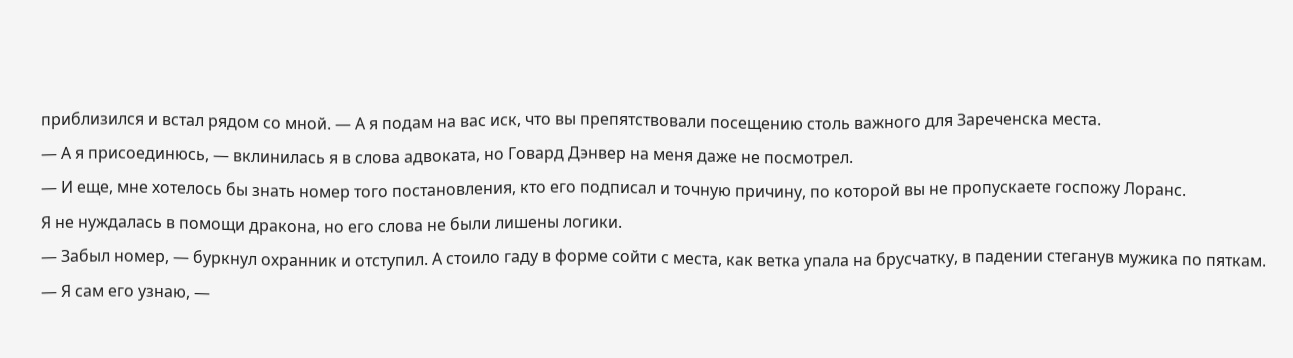приблизился и встал рядом со мной. — А я подам на вас иск, что вы препятствовали посещению столь важного для Зареченска места.
— А я присоединюсь, — вклинилась я в слова адвоката, но Говард Дэнвер на меня даже не посмотрел.
— И еще, мне хотелось бы знать номер того постановления, кто его подписал и точную причину, по которой вы не пропускаете госпожу Лоранс.
Я не нуждалась в помощи дракона, но его слова не были лишены логики.
— Забыл номер, — буркнул охранник и отступил. А стоило гаду в форме сойти с места, как ветка упала на брусчатку, в падении стеганув мужика по пяткам.
— Я сам его узнаю, —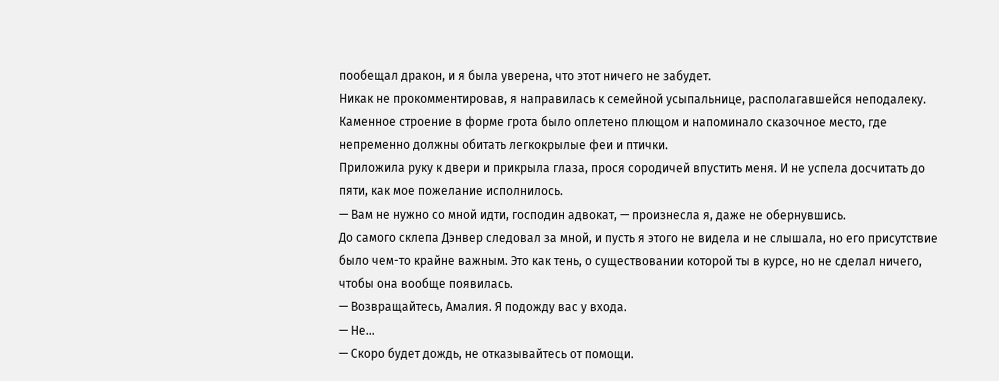пообещал дракон, и я была уверена, что этот ничего не забудет.
Никак не прокомментировав, я направилась к семейной усыпальнице, располагавшейся неподалеку. Каменное строение в форме грота было оплетено плющом и напоминало сказочное место, где непременно должны обитать легкокрылые феи и птички.
Приложила руку к двери и прикрыла глаза, прося сородичей впустить меня. И не успела досчитать до пяти, как мое пожелание исполнилось.
— Вам не нужно со мной идти, господин адвокат, — произнесла я, даже не обернувшись.
До самого склепа Дэнвер следовал за мной, и пусть я этого не видела и не слышала, но его присутствие было чем-то крайне важным. Это как тень, о существовании которой ты в курсе, но не сделал ничего, чтобы она вообще появилась.
— Возвращайтесь, Амалия. Я подожду вас у входа.
— Не…
— Скоро будет дождь, не отказывайтесь от помощи.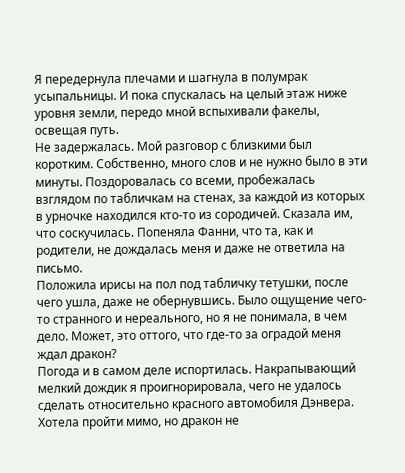Я передернула плечами и шагнула в полумрак усыпальницы. И пока спускалась на целый этаж ниже уровня земли, передо мной вспыхивали факелы, освещая путь.
Не задержалась. Мой разговор с близкими был коротким. Собственно, много слов и не нужно было в эти минуты. Поздоровалась со всеми, пробежалась взглядом по табличкам на стенах, за каждой из которых в урночке находился кто-то из сородичей. Сказала им, что соскучилась. Попеняла Фанни, что та, как и родители, не дождалась меня и даже не ответила на письмо.
Положила ирисы на пол под табличку тетушки, после чего ушла, даже не обернувшись. Было ощущение чего-то странного и нереального, но я не понимала, в чем дело. Может, это оттого, что где-то за оградой меня ждал дракон?
Погода и в самом деле испортилась. Накрапывающий мелкий дождик я проигнорировала, чего не удалось сделать относительно красного автомобиля Дэнвера. Хотела пройти мимо, но дракон не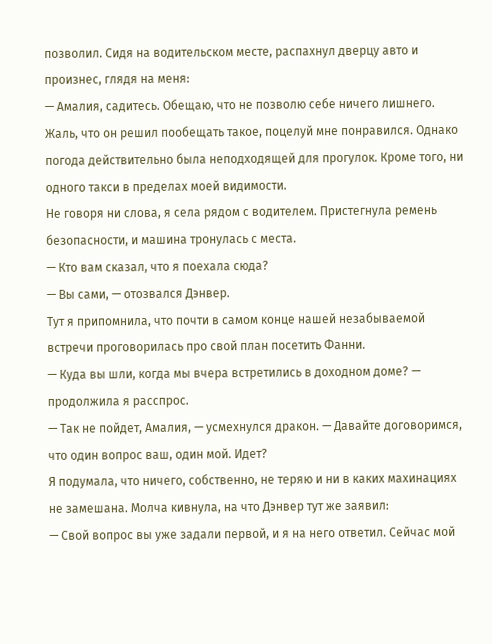позволил. Сидя на водительском месте, распахнул дверцу авто и произнес, глядя на меня:
— Амалия, садитесь. Обещаю, что не позволю себе ничего лишнего.
Жаль, что он решил пообещать такое, поцелуй мне понравился. Однако погода действительно была неподходящей для прогулок. Кроме того, ни одного такси в пределах моей видимости.
Не говоря ни слова, я села рядом с водителем. Пристегнула ремень безопасности, и машина тронулась с места.
— Кто вам сказал, что я поехала сюда?
— Вы сами, — отозвался Дэнвер.
Тут я припомнила, что почти в самом конце нашей незабываемой встречи проговорилась про свой план посетить Фанни.
— Куда вы шли, когда мы вчера встретились в доходном доме? — продолжила я расспрос.
— Так не пойдет, Амалия, — усмехнулся дракон. — Давайте договоримся, что один вопрос ваш, один мой. Идет?
Я подумала, что ничего, собственно, не теряю и ни в каких махинациях не замешана. Молча кивнула, на что Дэнвер тут же заявил:
— Свой вопрос вы уже задали первой, и я на него ответил. Сейчас мой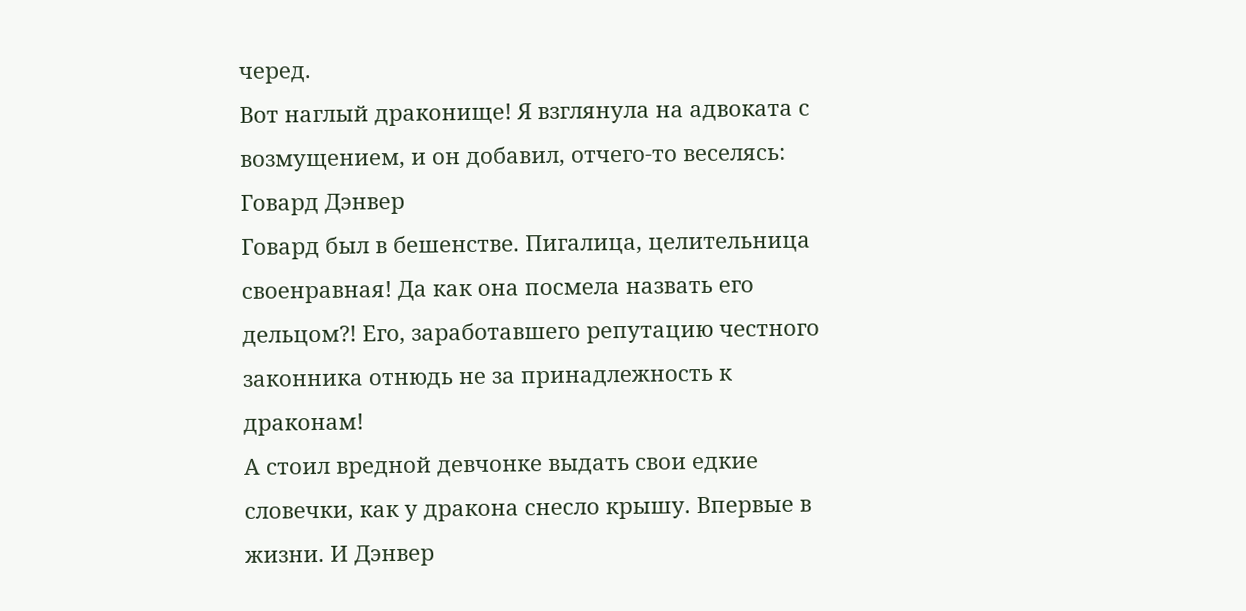черед.
Вот наглый драконище! Я взглянула на адвоката с возмущением, и он добавил, отчего-то веселясь:
Говард Дэнвер
Говард был в бешенстве. Пигалица, целительница своенравная! Да как она посмела назвать его дельцом?! Его, заработавшего репутацию честного законника отнюдь не за принадлежность к драконам!
А стоил вредной девчонке выдать свои едкие словечки, как у дракона снесло крышу. Впервые в жизни. И Дэнвер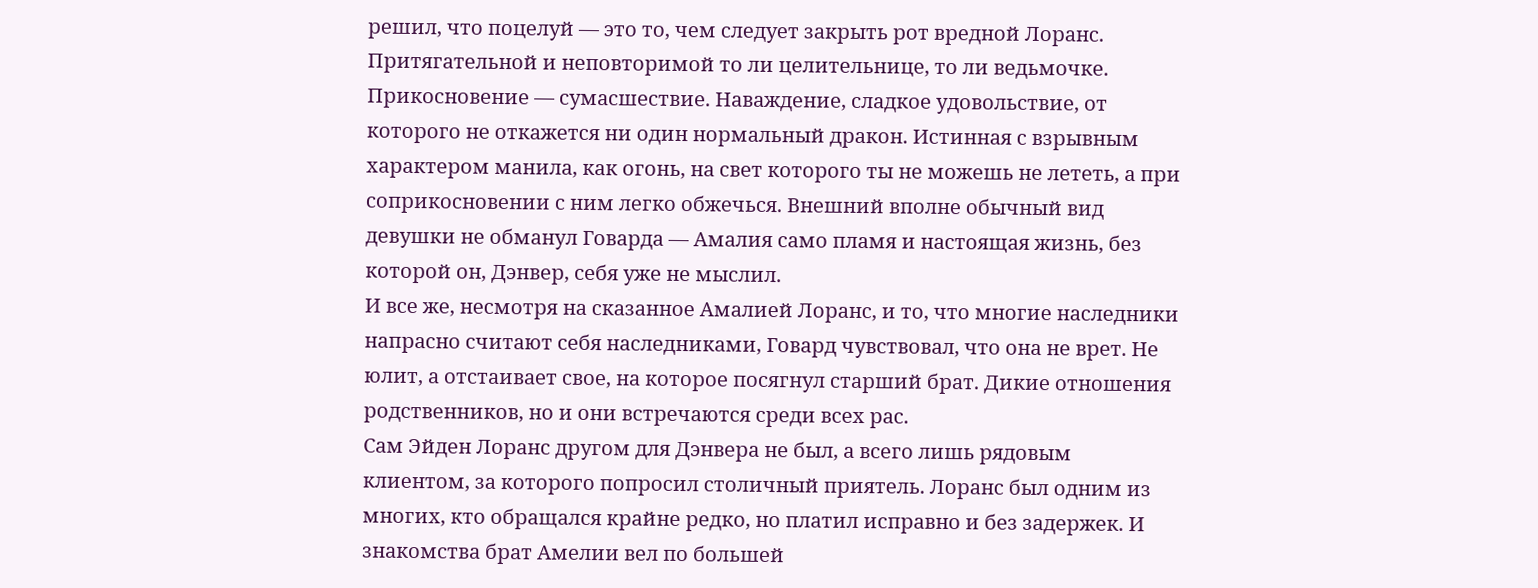решил, что поцелуй — это то, чем следует закрыть рот вредной Лоранс. Притягательной и неповторимой то ли целительнице, то ли ведьмочке.
Прикосновение — сумасшествие. Наваждение, сладкое удовольствие, от которого не откажется ни один нормальный дракон. Истинная с взрывным характером манила, как огонь, на свет которого ты не можешь не лететь, а при соприкосновении с ним легко обжечься. Внешний вполне обычный вид девушки не обманул Говарда — Амалия само пламя и настоящая жизнь, без которой он, Дэнвер, себя уже не мыслил.
И все же, несмотря на сказанное Амалией Лоранс, и то, что многие наследники напрасно считают себя наследниками, Говард чувствовал, что она не врет. Не юлит, а отстаивает свое, на которое посягнул старший брат. Дикие отношения родственников, но и они встречаются среди всех рас.
Сам Эйден Лоранс другом для Дэнвера не был, а всего лишь рядовым клиентом, за которого попросил столичный приятель. Лоранс был одним из многих, кто обращался крайне редко, но платил исправно и без задержек. И знакомства брат Амелии вел по большей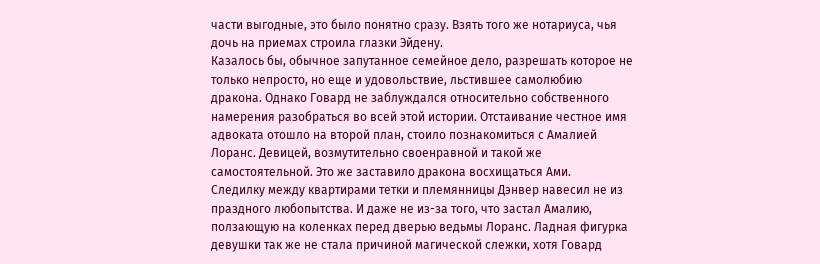части выгодные, это было понятно сразу. Взять того же нотариуса, чья дочь на приемах строила глазки Эйдену.
Казалось бы, обычное запутанное семейное дело, разрешать которое не только непросто, но еще и удовольствие, льстившее самолюбию дракона. Однако Говард не заблуждался относительно собственного намерения разобраться во всей этой истории. Отстаивание честное имя адвоката отошло на второй план, стоило познакомиться с Амалией Лоранс. Девицей, возмутительно своенравной и такой же самостоятельной. Это же заставило дракона восхищаться Ами.
Следилку между квартирами тетки и племянницы Дэнвер навесил не из праздного любопытства. И даже не из-за того, что застал Амалию, ползающую на коленках перед дверью ведьмы Лоранс. Ладная фигурка девушки так же не стала причиной магической слежки, хотя Говард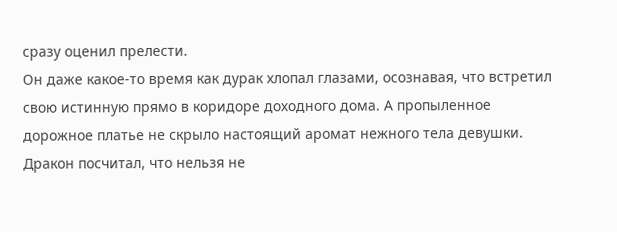сразу оценил прелести.
Он даже какое-то время как дурак хлопал глазами, осознавая, что встретил свою истинную прямо в коридоре доходного дома. А пропыленное дорожное платье не скрыло настоящий аромат нежного тела девушки.
Дракон посчитал, что нельзя не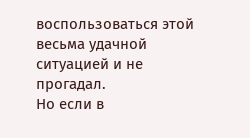воспользоваться этой весьма удачной ситуацией и не прогадал.
Но если в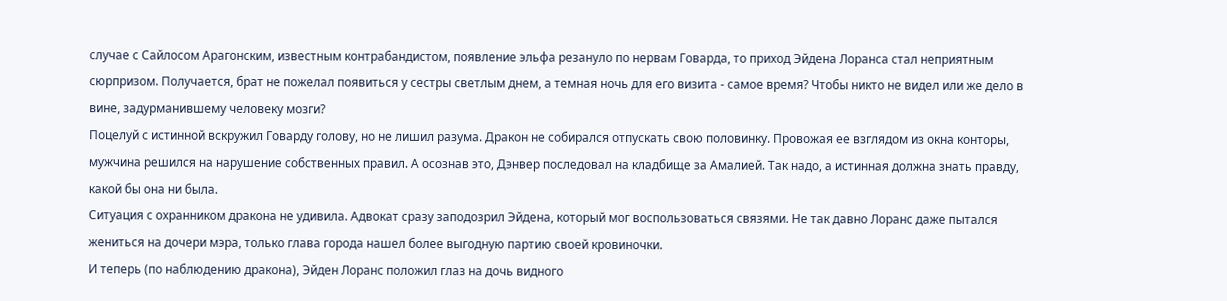случае с Сайлосом Арагонским, известным контрабандистом, появление эльфа резануло по нервам Говарда, то приход Эйдена Лоранса стал неприятным сюрпризом. Получается, брат не пожелал появиться у сестры светлым днем, а темная ночь для его визита - самое время? Чтобы никто не видел или же дело в вине, задурманившему человеку мозги?
Поцелуй с истинной вскружил Говарду голову, но не лишил разума. Дракон не собирался отпускать свою половинку. Провожая ее взглядом из окна конторы, мужчина решился на нарушение собственных правил. А осознав это, Дэнвер последовал на кладбище за Амалией. Так надо, а истинная должна знать правду, какой бы она ни была.
Ситуация с охранником дракона не удивила. Адвокат сразу заподозрил Эйдена, который мог воспользоваться связями. Не так давно Лоранс даже пытался жениться на дочери мэра, только глава города нашел более выгодную партию своей кровиночки.
И теперь (по наблюдению дракона), Эйден Лоранс положил глаз на дочь видного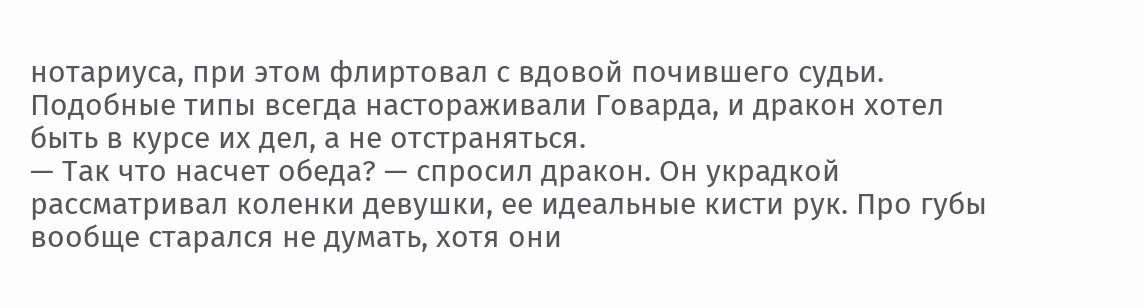нотариуса, при этом флиртовал с вдовой почившего судьи.
Подобные типы всегда настораживали Говарда, и дракон хотел быть в курсе их дел, а не отстраняться.
— Так что насчет обеда? — спросил дракон. Он украдкой рассматривал коленки девушки, ее идеальные кисти рук. Про губы вообще старался не думать, хотя они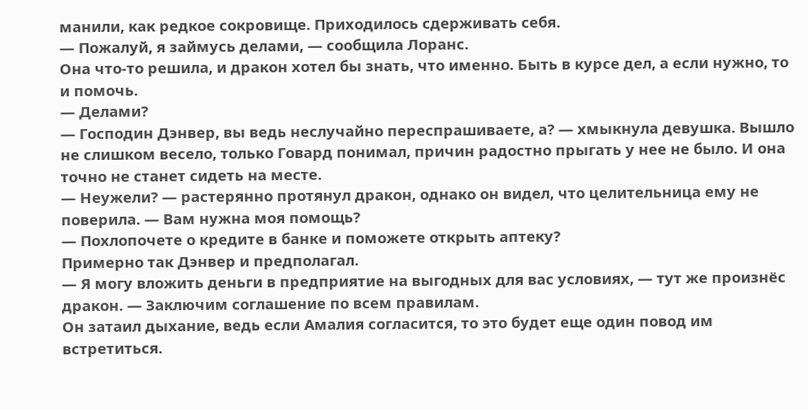манили, как редкое сокровище. Приходилось сдерживать себя.
— Пожалуй, я займусь делами, — сообщила Лоранс.
Она что-то решила, и дракон хотел бы знать, что именно. Быть в курсе дел, а если нужно, то и помочь.
— Делами?
— Господин Дэнвер, вы ведь неслучайно переспрашиваете, а? — хмыкнула девушка. Вышло не слишком весело, только Говард понимал, причин радостно прыгать у нее не было. И она точно не станет сидеть на месте.
— Неужели? — растерянно протянул дракон, однако он видел, что целительница ему не поверила. — Вам нужна моя помощь?
— Похлопочете о кредите в банке и поможете открыть аптеку?
Примерно так Дэнвер и предполагал.
— Я могу вложить деньги в предприятие на выгодных для вас условиях, — тут же произнёс дракон. — Заключим соглашение по всем правилам.
Он затаил дыхание, ведь если Амалия согласится, то это будет еще один повод им встретиться.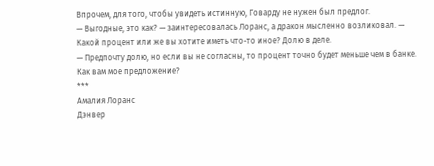Впрочем, для того, чтобы увидеть истинную, Говарду не нужен был предлог.
— Выгодные, это как? — заинтересовалась Лоранс, а дракон мысленно возликовал. — Какой процент или же вы хотите иметь что-то иное? Долю в деле.
— Предпочту долю, но если вы не согласны, то процент точно будет меньше чем в банке. Как вам мое предложение?
***
Амалия Лоранс
Дэнвер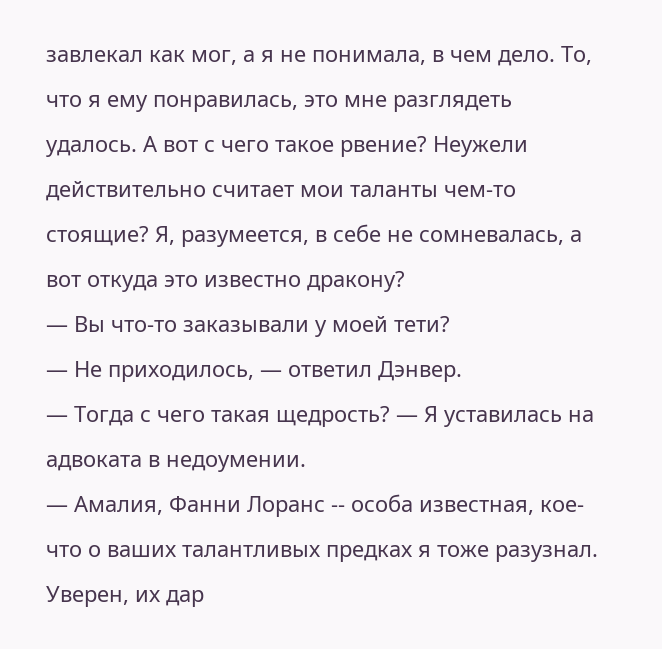завлекал как мог, а я не понимала, в чем дело. То, что я ему понравилась, это мне разглядеть удалось. А вот с чего такое рвение? Неужели действительно считает мои таланты чем-то стоящие? Я, разумеется, в себе не сомневалась, а вот откуда это известно дракону?
— Вы что-то заказывали у моей тети?
— Не приходилось, — ответил Дэнвер.
— Тогда с чего такая щедрость? — Я уставилась на адвоката в недоумении.
— Амалия, Фанни Лоранс -- особа известная, кое-что о ваших талантливых предках я тоже разузнал. Уверен, их дар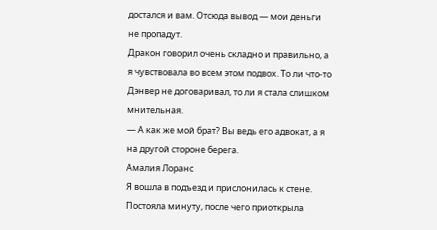достался и вам. Отсюда вывод — мои деньги не пропадут.
Дракон говорил очень складно и правильно, а я чувствовала во всем этом подвох. То ли что-то Дэнвер не договаривал, то ли я стала слишком мнительная.
— А как же мой брат? Вы ведь его адвокат, а я на другой стороне берега.
Амалия Лоранс
Я вошла в подъезд и прислонилась к стене. Постояла минуту, после чего приоткрыла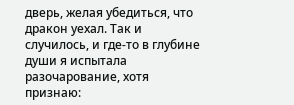дверь, желая убедиться, что дракон уехал. Так и случилось, и где-то в глубине души я испытала разочарование, хотя признаю: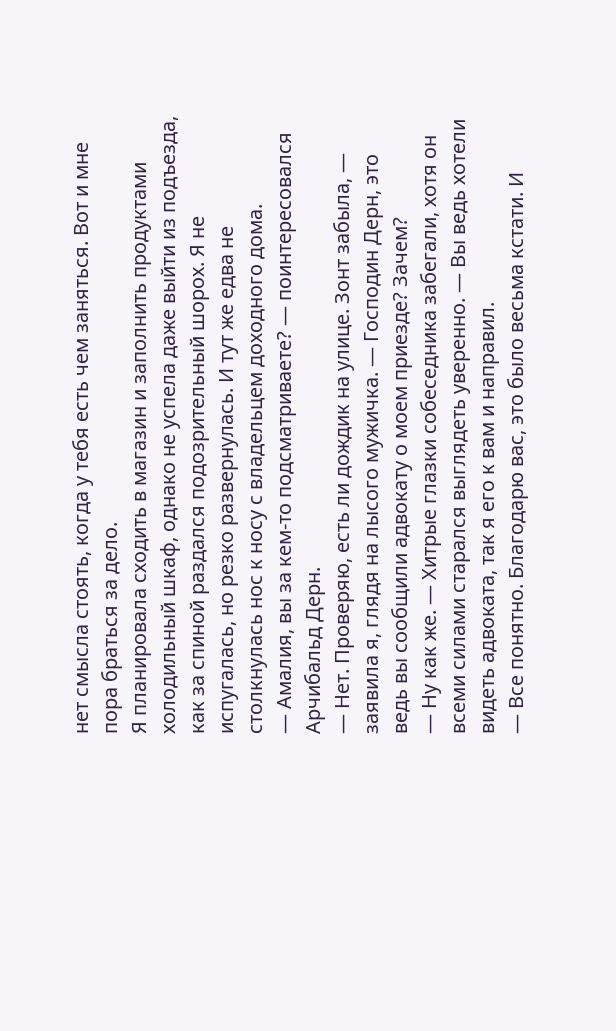нет смысла стоять, когда у тебя есть чем заняться. Вот и мне пора браться за дело.
Я планировала сходить в магазин и заполнить продуктами холодильный шкаф, однако не успела даже выйти из подъезда, как за спиной раздался подозрительный шорох. Я не испугалась, но резко развернулась. И тут же едва не столкнулась нос к носу с владельцем доходного дома.
— Амалия, вы за кем-то подсматриваете? — поинтересовался Арчибальд Дерн.
— Нет. Проверяю, есть ли дождик на улице. Зонт забыла, — заявила я, глядя на лысого мужичка. — Господин Дерн, это ведь вы сообщили адвокату о моем приезде? Зачем?
— Ну как же. — Хитрые глазки собеседника забегали, хотя он всеми силами старался выглядеть уверенно. — Вы ведь хотели видеть адвоката, так я его к вам и направил.
— Все понятно. Благодарю вас, это было весьма кстати. И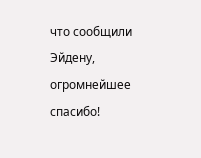что сообщили Эйдену, огромнейшее спасибо!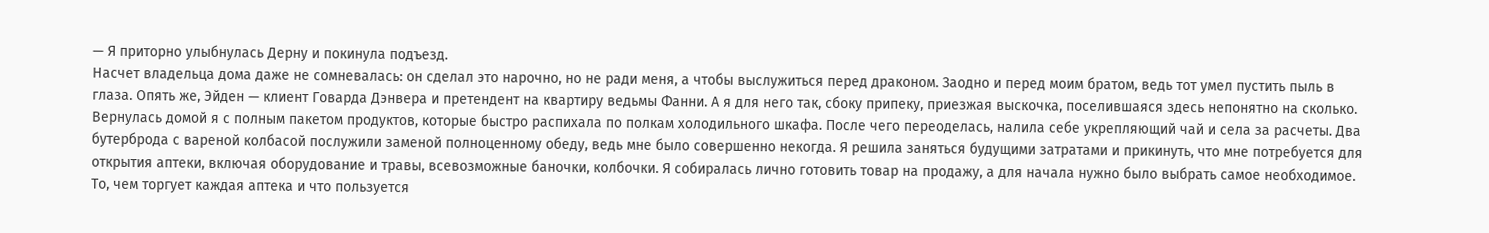— Я приторно улыбнулась Дерну и покинула подъезд.
Насчет владельца дома даже не сомневалась: он сделал это нарочно, но не ради меня, а чтобы выслужиться перед драконом. Заодно и перед моим братом, ведь тот умел пустить пыль в глаза. Опять же, Эйден — клиент Говарда Дэнвера и претендент на квартиру ведьмы Фанни. А я для него так, сбоку припеку, приезжая выскочка, поселившаяся здесь непонятно на сколько.
Вернулась домой я с полным пакетом продуктов, которые быстро распихала по полкам холодильного шкафа. После чего переоделась, налила себе укрепляющий чай и села за расчеты. Два бутерброда с вареной колбасой послужили заменой полноценному обеду, ведь мне было совершенно некогда. Я решила заняться будущими затратами и прикинуть, что мне потребуется для открытия аптеки, включая оборудование и травы, всевозможные баночки, колбочки. Я собиралась лично готовить товар на продажу, а для начала нужно было выбрать самое необходимое. То, чем торгует каждая аптека и что пользуется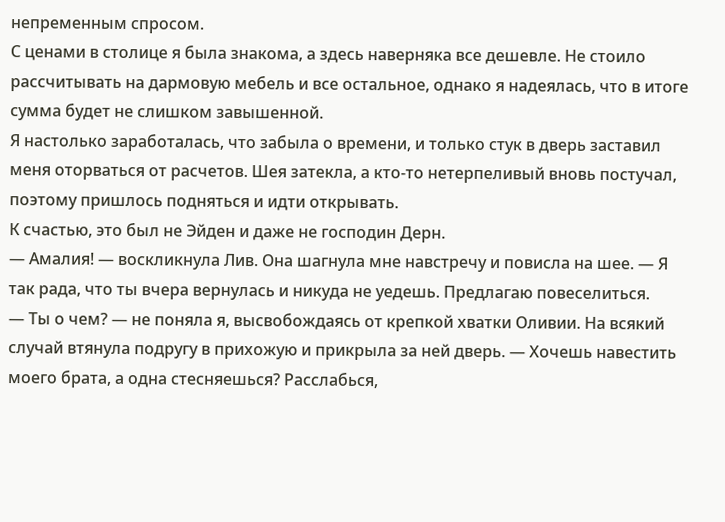непременным спросом.
С ценами в столице я была знакома, а здесь наверняка все дешевле. Не стоило рассчитывать на дармовую мебель и все остальное, однако я надеялась, что в итоге сумма будет не слишком завышенной.
Я настолько заработалась, что забыла о времени, и только стук в дверь заставил меня оторваться от расчетов. Шея затекла, а кто-то нетерпеливый вновь постучал, поэтому пришлось подняться и идти открывать.
К счастью, это был не Эйден и даже не господин Дерн.
— Амалия! — воскликнула Лив. Она шагнула мне навстречу и повисла на шее. — Я так рада, что ты вчера вернулась и никуда не уедешь. Предлагаю повеселиться.
— Ты о чем? — не поняла я, высвобождаясь от крепкой хватки Оливии. На всякий случай втянула подругу в прихожую и прикрыла за ней дверь. — Хочешь навестить моего брата, а одна стесняешься? Расслабься,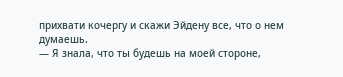прихвати кочергу и скажи Эйдену все, что о нем думаешь.
— Я знала, что ты будешь на моей стороне,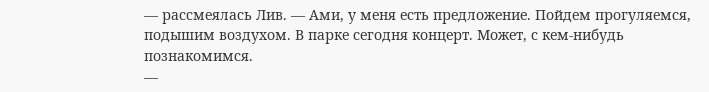— рассмеялась Лив. — Ами, у меня есть предложение. Пойдем прогуляемся, подышим воздухом. В парке сегодня концерт. Может, с кем-нибудь познакомимся.
—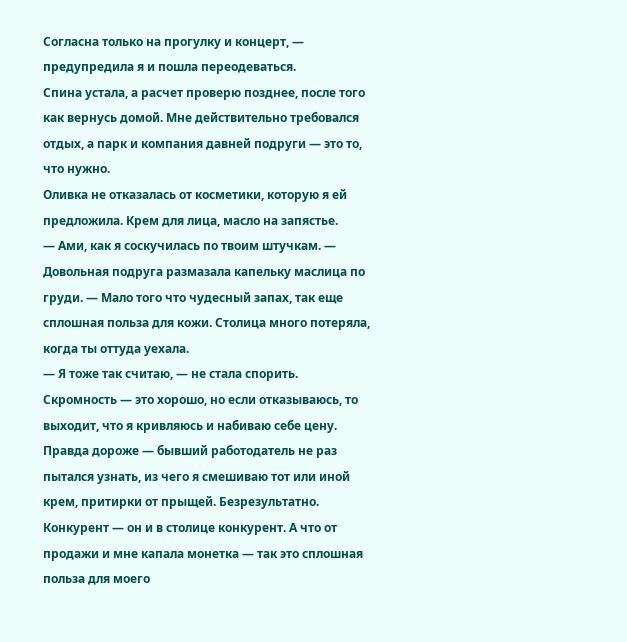Согласна только на прогулку и концерт, — предупредила я и пошла переодеваться.
Спина устала, а расчет проверю позднее, после того как вернусь домой. Мне действительно требовался отдых, а парк и компания давней подруги — это то, что нужно.
Оливка не отказалась от косметики, которую я ей предложила. Крем для лица, масло на запястье.
— Ами, как я соскучилась по твоим штучкам. — Довольная подруга размазала капельку маслица по груди. — Мало того что чудесный запах, так еще сплошная польза для кожи. Столица много потеряла, когда ты оттуда уехала.
— Я тоже так считаю, — не стала спорить.
Скромность — это хорошо, но если отказываюсь, то выходит, что я кривляюсь и набиваю себе цену. Правда дороже — бывший работодатель не раз пытался узнать, из чего я смешиваю тот или иной крем, притирки от прыщей. Безрезультатно. Конкурент — он и в столице конкурент. А что от продажи и мне капала монетка — так это сплошная польза для моего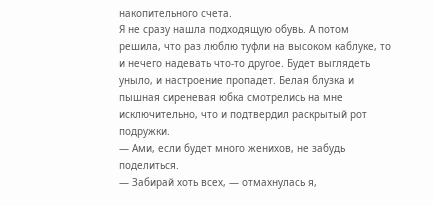накопительного счета.
Я не сразу нашла подходящую обувь. А потом решила, что раз люблю туфли на высоком каблуке, то и нечего надевать что-то другое. Будет выглядеть уныло, и настроение пропадет. Белая блузка и пышная сиреневая юбка смотрелись на мне исключительно, что и подтвердил раскрытый рот подружки.
— Ами, если будет много женихов, не забудь поделиться.
— Забирай хоть всех, — отмахнулась я,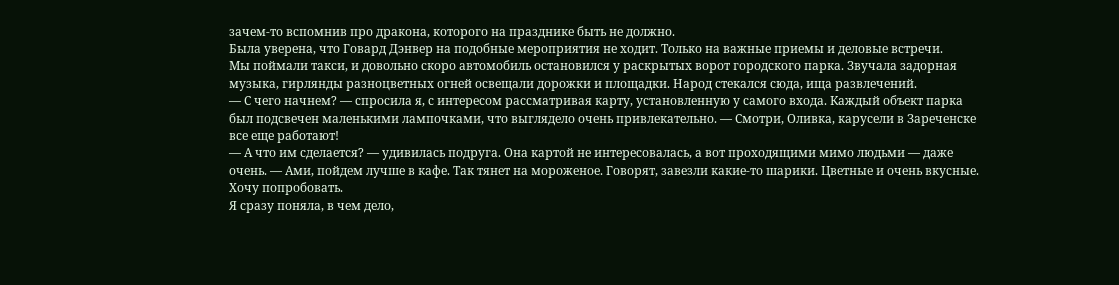зачем-то вспомнив про дракона, которого на празднике быть не должно.
Была уверена, что Говард Дэнвер на подобные мероприятия не ходит. Только на важные приемы и деловые встречи.
Мы поймали такси, и довольно скоро автомобиль остановился у раскрытых ворот городского парка. Звучала задорная музыка, гирлянды разноцветных огней освещали дорожки и площадки. Народ стекался сюда, ища развлечений.
— С чего начнем? — спросила я, с интересом рассматривая карту, установленную у самого входа. Каждый объект парка был подсвечен маленькими лампочками, что выглядело очень привлекательно. — Смотри, Оливка, карусели в Зареченске все еще работают!
— А что им сделается? — удивилась подруга. Она картой не интересовалась, а вот проходящими мимо людьми — даже очень. — Ами, пойдем лучше в кафе. Так тянет на мороженое. Говорят, завезли какие-то шарики. Цветные и очень вкусные. Хочу попробовать.
Я сразу поняла, в чем дело,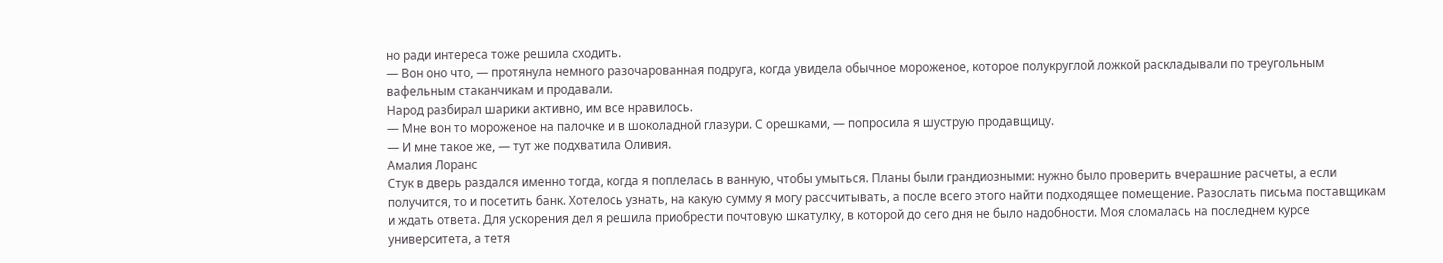но ради интереса тоже решила сходить.
— Вон оно что, — протянула немного разочарованная подруга, когда увидела обычное мороженое, которое полукруглой ложкой раскладывали по треугольным вафельным стаканчикам и продавали.
Народ разбирал шарики активно, им все нравилось.
— Мне вон то мороженое на палочке и в шоколадной глазури. С орешками, — попросила я шуструю продавщицу.
— И мне такое же, — тут же подхватила Оливия.
Амалия Лоранс
Стук в дверь раздался именно тогда, когда я поплелась в ванную, чтобы умыться. Планы были грандиозными: нужно было проверить вчерашние расчеты, а если получится, то и посетить банк. Хотелось узнать, на какую сумму я могу рассчитывать, а после всего этого найти подходящее помещение. Разослать письма поставщикам и ждать ответа. Для ускорения дел я решила приобрести почтовую шкатулку, в которой до сего дня не было надобности. Моя сломалась на последнем курсе университета, а тетя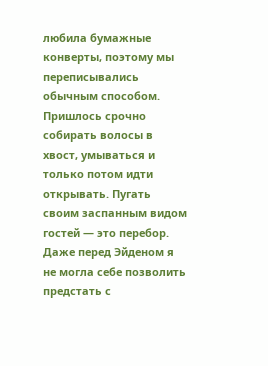любила бумажные конверты, поэтому мы переписывались обычным способом.
Пришлось срочно собирать волосы в хвост, умываться и только потом идти открывать. Пугать своим заспанным видом гостей — это перебор. Даже перед Эйденом я не могла себе позволить предстать с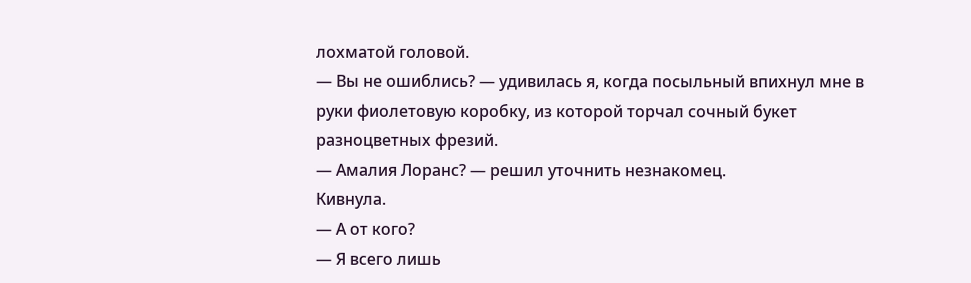лохматой головой.
— Вы не ошиблись? — удивилась я, когда посыльный впихнул мне в руки фиолетовую коробку, из которой торчал сочный букет разноцветных фрезий.
— Амалия Лоранс? — решил уточнить незнакомец.
Кивнула.
— А от кого?
— Я всего лишь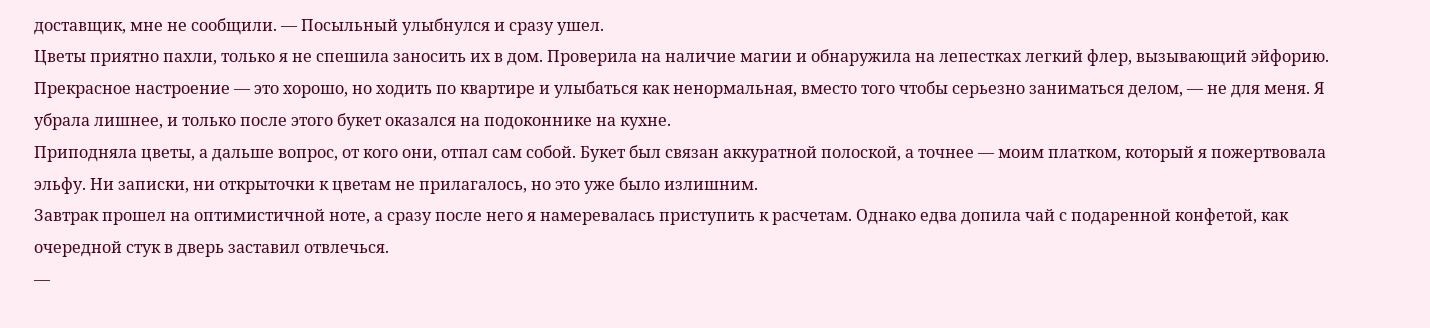доставщик, мне не сообщили. — Посыльный улыбнулся и сразу ушел.
Цветы приятно пахли, только я не спешила заносить их в дом. Проверила на наличие магии и обнаружила на лепестках легкий флер, вызывающий эйфорию. Прекрасное настроение — это хорошо, но ходить по квартире и улыбаться как ненормальная, вместо того чтобы серьезно заниматься делом, — не для меня. Я убрала лишнее, и только после этого букет оказался на подоконнике на кухне.
Приподняла цветы, а дальше вопрос, от кого они, отпал сам собой. Букет был связан аккуратной полоской, а точнее — моим платком, который я пожертвовала эльфу. Ни записки, ни открыточки к цветам не прилагалось, но это уже было излишним.
Завтрак прошел на оптимистичной ноте, а сразу после него я намеревалась приступить к расчетам. Однако едва допила чай с подаренной конфетой, как очередной стук в дверь заставил отвлечься.
—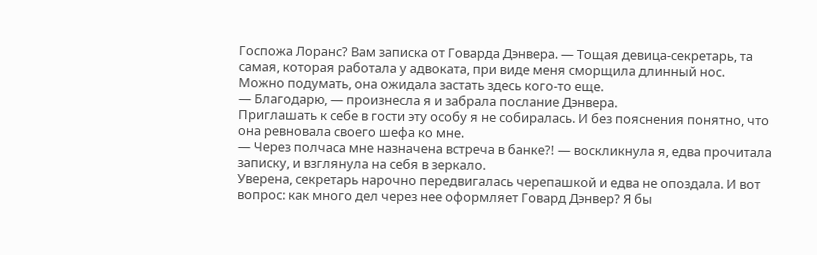Госпожа Лоранс? Вам записка от Говарда Дэнвера. — Тощая девица-секретарь, та самая, которая работала у адвоката, при виде меня сморщила длинный нос.
Можно подумать, она ожидала застать здесь кого-то еще.
— Благодарю, — произнесла я и забрала послание Дэнвера.
Приглашать к себе в гости эту особу я не собиралась. И без пояснения понятно, что она ревновала своего шефа ко мне.
— Через полчаса мне назначена встреча в банке?! — воскликнула я, едва прочитала записку, и взглянула на себя в зеркало.
Уверена, секретарь нарочно передвигалась черепашкой и едва не опоздала. И вот вопрос: как много дел через нее оформляет Говард Дэнвер? Я бы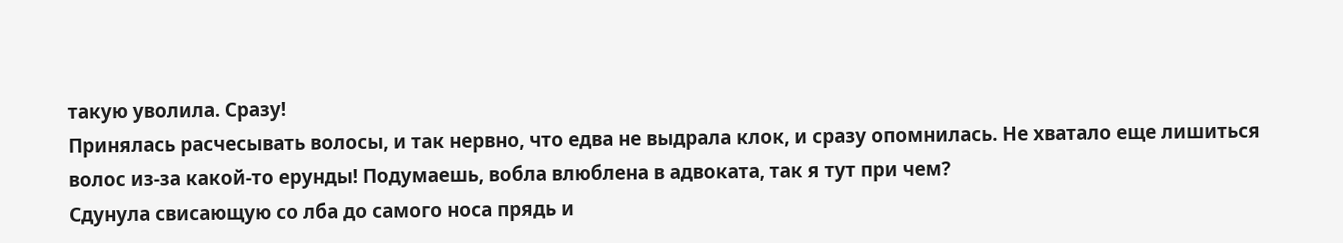такую уволила. Сразу!
Принялась расчесывать волосы, и так нервно, что едва не выдрала клок, и сразу опомнилась. Не хватало еще лишиться волос из-за какой-то ерунды! Подумаешь, вобла влюблена в адвоката, так я тут при чем?
Сдунула свисающую со лба до самого носа прядь и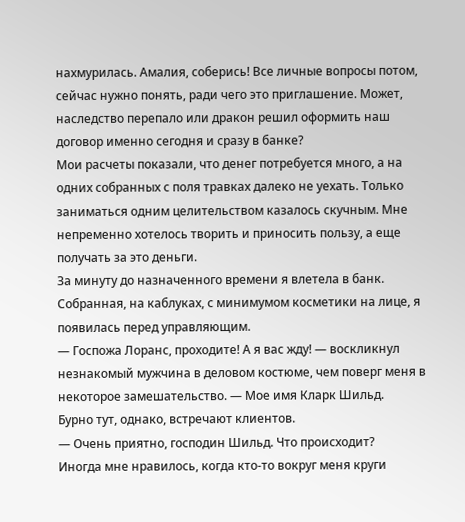нахмурилась. Амалия, соберись! Все личные вопросы потом, сейчас нужно понять, ради чего это приглашение. Может, наследство перепало или дракон решил оформить наш договор именно сегодня и сразу в банке?
Мои расчеты показали, что денег потребуется много, а на одних собранных с поля травках далеко не уехать. Только заниматься одним целительством казалось скучным. Мне непременно хотелось творить и приносить пользу, а еще получать за это деньги.
За минуту до назначенного времени я влетела в банк. Собранная, на каблуках, с минимумом косметики на лице, я появилась перед управляющим.
— Госпожа Лоранс, проходите! А я вас жду! — воскликнул незнакомый мужчина в деловом костюме, чем поверг меня в некоторое замешательство. — Мое имя Кларк Шильд.
Бурно тут, однако, встречают клиентов.
— Очень приятно, господин Шильд. Что происходит?
Иногда мне нравилось, когда кто-то вокруг меня круги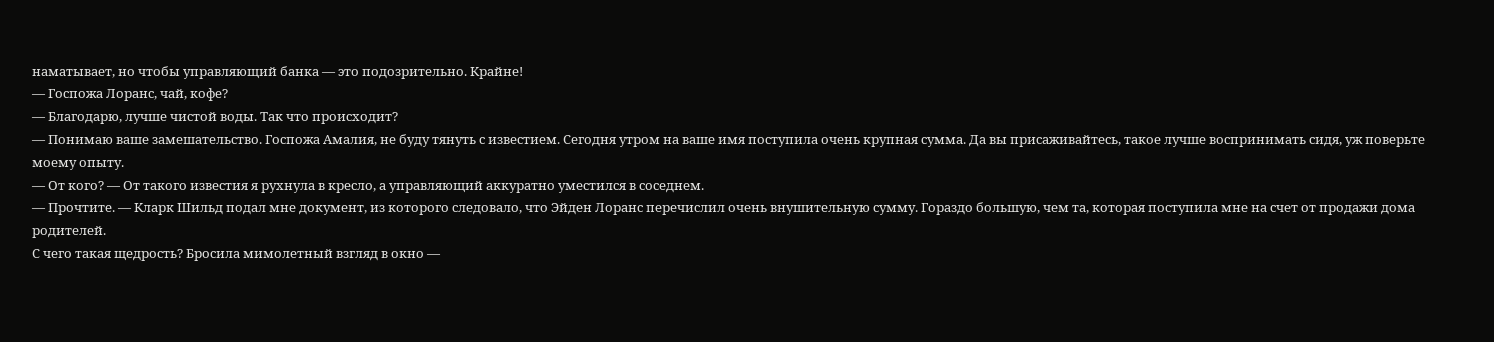наматывает, но чтобы управляющий банка — это подозрительно. Крайне!
— Госпожа Лоранс, чай, кофе?
— Благодарю, лучше чистой воды. Так что происходит?
— Понимаю ваше замешательство. Госпожа Амалия, не буду тянуть с известием. Сегодня утром на ваше имя поступила очень крупная сумма. Да вы присаживайтесь, такое лучше воспринимать сидя, уж поверьте моему опыту.
— От кого? — От такого известия я рухнула в кресло, а управляющий аккуратно уместился в соседнем.
— Прочтите. — Кларк Шильд подал мне документ, из которого следовало, что Эйден Лоранс перечислил очень внушительную сумму. Гораздо большую, чем та, которая поступила мне на счет от продажи дома родителей.
С чего такая щедрость? Бросила мимолетный взгляд в окно —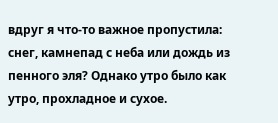вдруг я что-то важное пропустила: снег, камнепад с неба или дождь из пенного эля? Однако утро было как утро, прохладное и сухое.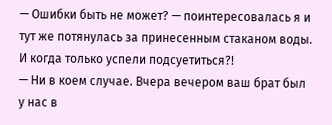— Ошибки быть не может? — поинтересовалась я и тут же потянулась за принесенным стаканом воды. И когда только успели подсуетиться?!
— Ни в коем случае. Вчера вечером ваш брат был у нас в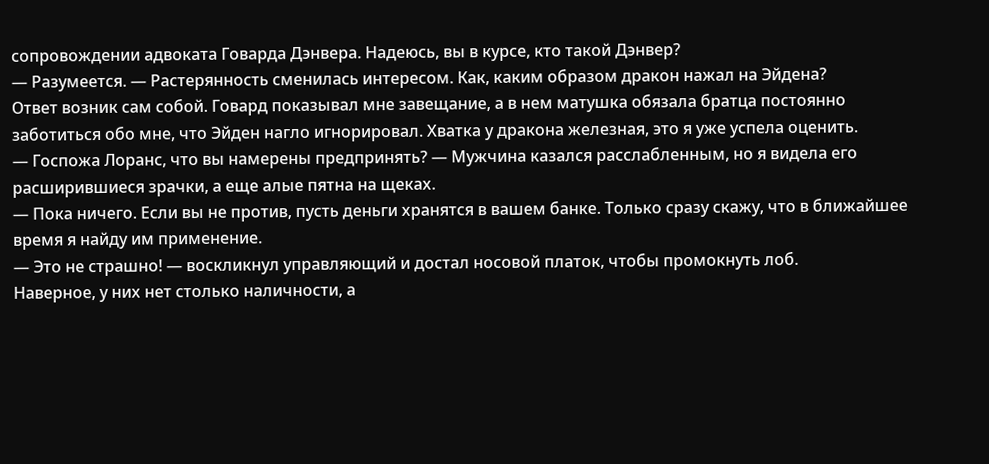сопровождении адвоката Говарда Дэнвера. Надеюсь, вы в курсе, кто такой Дэнвер?
— Разумеется. — Растерянность сменилась интересом. Как, каким образом дракон нажал на Эйдена?
Ответ возник сам собой. Говард показывал мне завещание, а в нем матушка обязала братца постоянно заботиться обо мне, что Эйден нагло игнорировал. Хватка у дракона железная, это я уже успела оценить.
— Госпожа Лоранс, что вы намерены предпринять? — Мужчина казался расслабленным, но я видела его расширившиеся зрачки, а еще алые пятна на щеках.
— Пока ничего. Если вы не против, пусть деньги хранятся в вашем банке. Только сразу скажу, что в ближайшее время я найду им применение.
— Это не страшно! — воскликнул управляющий и достал носовой платок, чтобы промокнуть лоб.
Наверное, у них нет столько наличности, а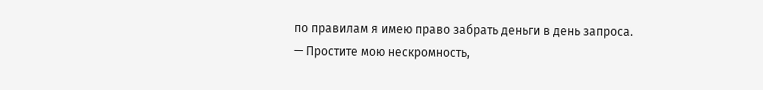по правилам я имею право забрать деньги в день запроса.
— Простите мою нескромность,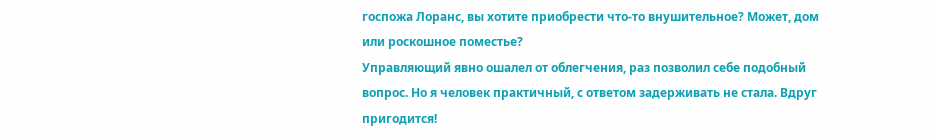госпожа Лоранс, вы хотите приобрести что-то внушительное? Может, дом или роскошное поместье?
Управляющий явно ошалел от облегчения, раз позволил себе подобный вопрос. Но я человек практичный, с ответом задерживать не стала. Вдруг пригодится!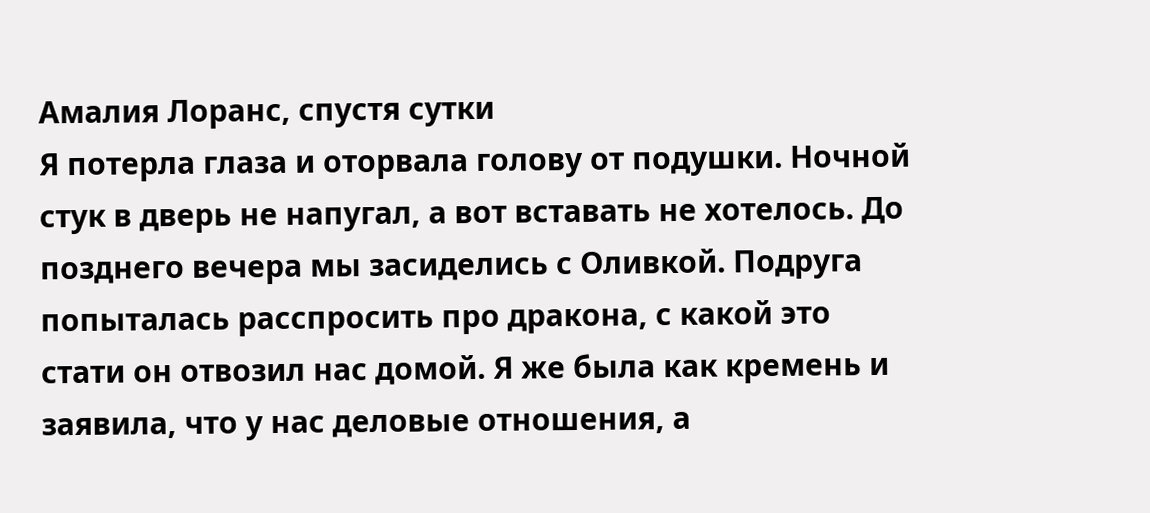Амалия Лоранс, спустя сутки
Я потерла глаза и оторвала голову от подушки. Ночной стук в дверь не напугал, а вот вставать не хотелось. До позднего вечера мы засиделись с Оливкой. Подруга попыталась расспросить про дракона, с какой это стати он отвозил нас домой. Я же была как кремень и заявила, что у нас деловые отношения, а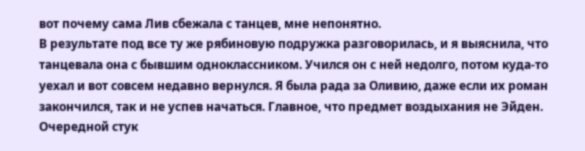вот почему сама Лив сбежала с танцев, мне непонятно.
В результате под все ту же рябиновую подружка разговорилась, и я выяснила, что танцевала она с бывшим одноклассником. Учился он с ней недолго, потом куда-то уехал и вот совсем недавно вернулся. Я была рада за Оливию, даже если их роман закончился, так и не успев начаться. Главное, что предмет воздыхания не Эйден.
Очередной стук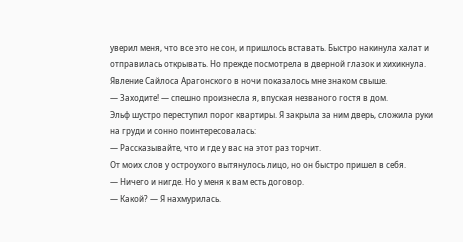уверил меня, что все это не сон, и пришлось вставать. Быстро накинула халат и отправилась открывать. Но прежде посмотрела в дверной глазок и хихикнула. Явление Сайлоса Арагонского в ночи показалось мне знаком свыше.
— Заходите! — спешно произнесла я, впуская незваного гостя в дом.
Эльф шустро переступил порог квартиры. Я закрыла за ним дверь, сложила руки на груди и сонно поинтересовалась:
— Рассказывайте, что и где у вас на этот раз торчит.
От моих слов у остроухого вытянулось лицо, но он быстро пришел в себя.
— Ничего и нигде. Но у меня к вам есть договор.
— Какой? — Я нахмурилась.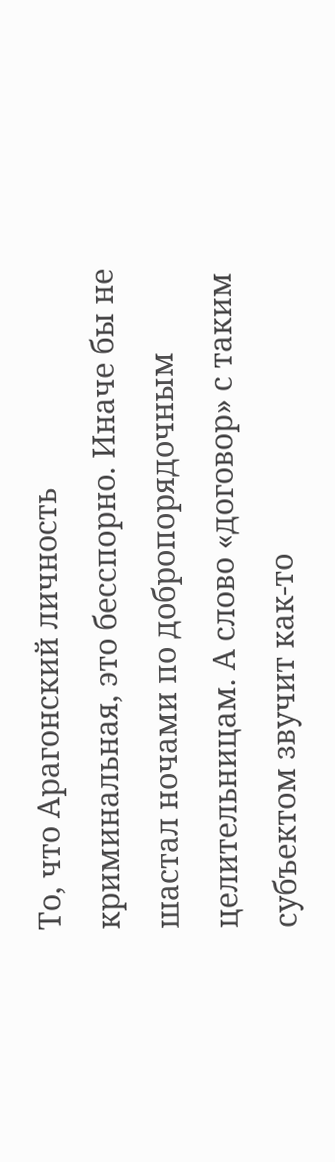То, что Арагонский личность криминальная, это бесспорно. Иначе бы не шастал ночами по добропорядочным целительницам. А слово «договор» с таким субъектом звучит как-то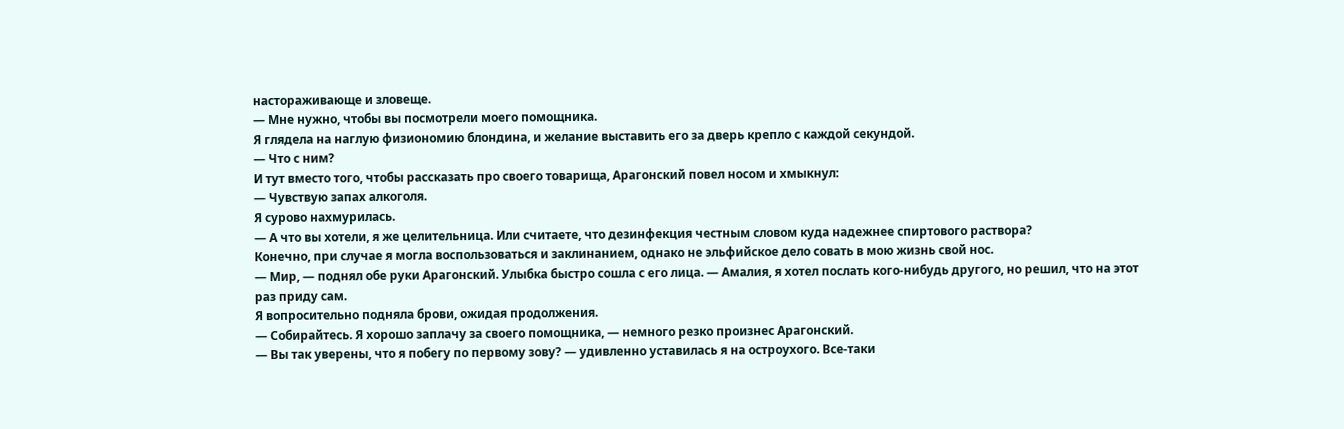настораживающе и зловеще.
— Мне нужно, чтобы вы посмотрели моего помощника.
Я глядела на наглую физиономию блондина, и желание выставить его за дверь крепло с каждой секундой.
— Что с ним?
И тут вместо того, чтобы рассказать про своего товарища, Арагонский повел носом и хмыкнул:
— Чувствую запах алкоголя.
Я сурово нахмурилась.
— А что вы хотели, я же целительница. Или считаете, что дезинфекция честным словом куда надежнее спиртового раствора?
Конечно, при случае я могла воспользоваться и заклинанием, однако не эльфийское дело совать в мою жизнь свой нос.
— Мир, — поднял обе руки Арагонский. Улыбка быстро сошла с его лица. — Амалия, я хотел послать кого-нибудь другого, но решил, что на этот раз приду сам.
Я вопросительно подняла брови, ожидая продолжения.
— Собирайтесь. Я хорошо заплачу за своего помощника, — немного резко произнес Арагонский.
— Вы так уверены, что я побегу по первому зову? — удивленно уставилась я на остроухого. Все-таки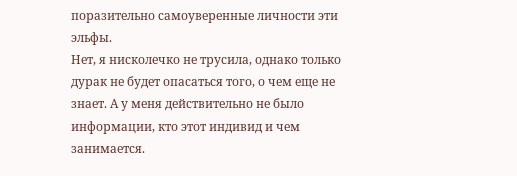поразительно самоуверенные личности эти эльфы.
Нет, я нисколечко не трусила, однако только дурак не будет опасаться того, о чем еще не знает. А у меня действительно не было информации, кто этот индивид и чем занимается.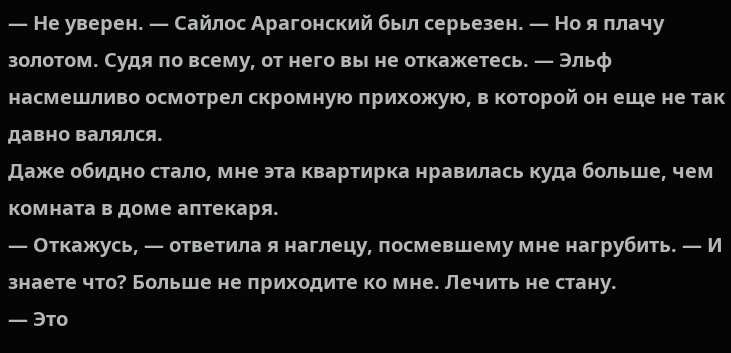— Не уверен. — Сайлос Арагонский был серьезен. — Но я плачу золотом. Судя по всему, от него вы не откажетесь. — Эльф насмешливо осмотрел скромную прихожую, в которой он еще не так давно валялся.
Даже обидно стало, мне эта квартирка нравилась куда больше, чем комната в доме аптекаря.
— Откажусь, — ответила я наглецу, посмевшему мне нагрубить. — И знаете что? Больше не приходите ко мне. Лечить не стану.
— Это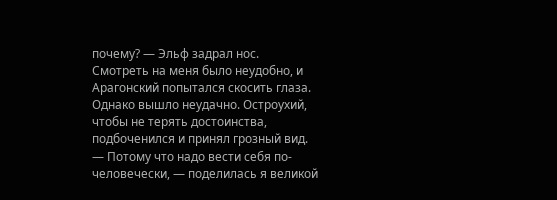почему? — Эльф задрал нос.
Смотреть на меня было неудобно, и Арагонский попытался скосить глаза. Однако вышло неудачно. Остроухий, чтобы не терять достоинства, подбоченился и принял грозный вид.
— Потому что надо вести себя по-человечески, — поделилась я великой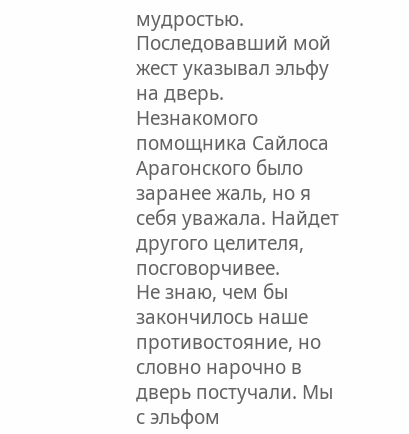мудростью.
Последовавший мой жест указывал эльфу на дверь. Незнакомого помощника Сайлоса Арагонского было заранее жаль, но я себя уважала. Найдет другого целителя, посговорчивее.
Не знаю, чем бы закончилось наше противостояние, но словно нарочно в дверь постучали. Мы с эльфом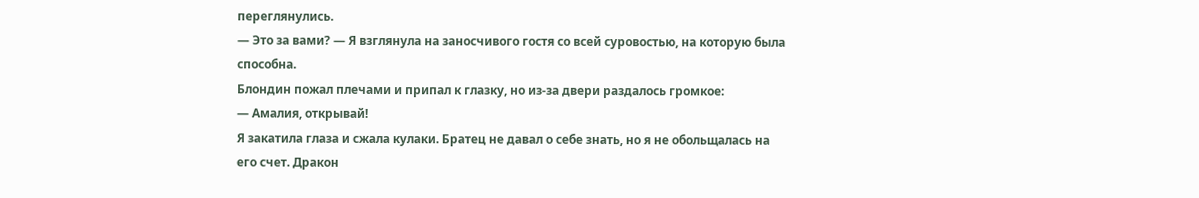переглянулись.
— Это за вами? — Я взглянула на заносчивого гостя со всей суровостью, на которую была способна.
Блондин пожал плечами и припал к глазку, но из-за двери раздалось громкое:
— Амалия, открывай!
Я закатила глаза и сжала кулаки. Братец не давал о себе знать, но я не обольщалась на его счет. Дракон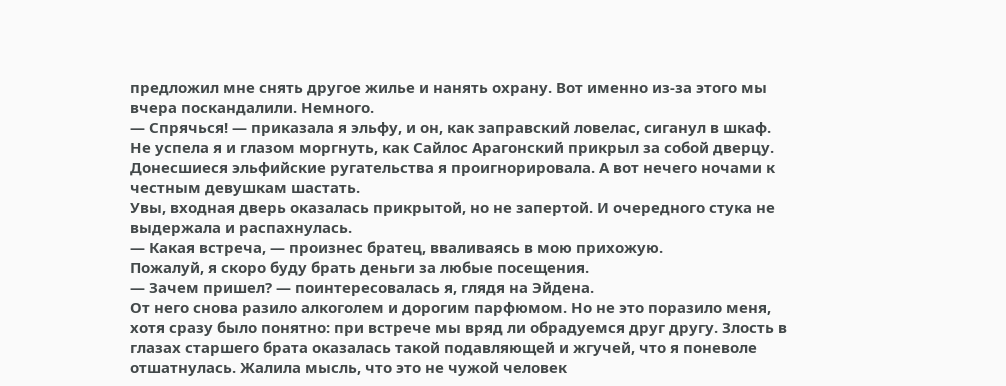предложил мне снять другое жилье и нанять охрану. Вот именно из-за этого мы вчера поскандалили. Немного.
— Спрячься! — приказала я эльфу, и он, как заправский ловелас, сиганул в шкаф.
Не успела я и глазом моргнуть, как Сайлос Арагонский прикрыл за собой дверцу. Донесшиеся эльфийские ругательства я проигнорировала. А вот нечего ночами к честным девушкам шастать.
Увы, входная дверь оказалась прикрытой, но не запертой. И очередного стука не выдержала и распахнулась.
— Какая встреча, — произнес братец, вваливаясь в мою прихожую.
Пожалуй, я скоро буду брать деньги за любые посещения.
— Зачем пришел? — поинтересовалась я, глядя на Эйдена.
От него снова разило алкоголем и дорогим парфюмом. Но не это поразило меня, хотя сразу было понятно: при встрече мы вряд ли обрадуемся друг другу. Злость в глазах старшего брата оказалась такой подавляющей и жгучей, что я поневоле отшатнулась. Жалила мысль, что это не чужой человек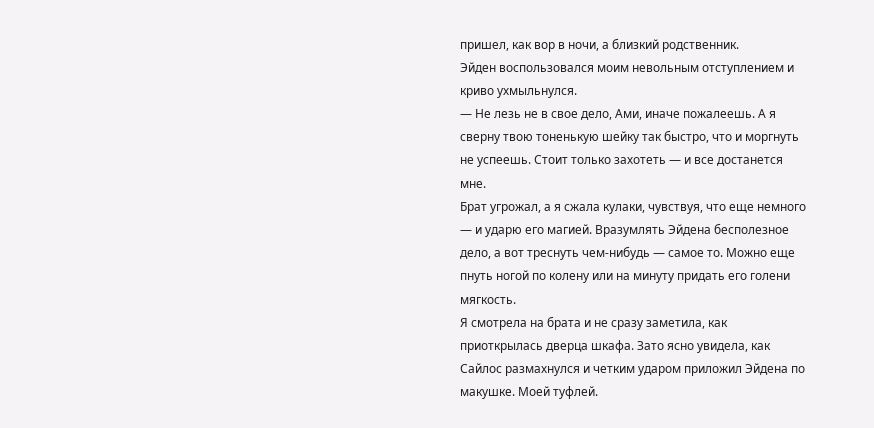пришел, как вор в ночи, а близкий родственник.
Эйден воспользовался моим невольным отступлением и криво ухмыльнулся.
— Не лезь не в свое дело, Ами, иначе пожалеешь. А я сверну твою тоненькую шейку так быстро, что и моргнуть не успеешь. Стоит только захотеть — и все достанется мне.
Брат угрожал, а я сжала кулаки, чувствуя, что еще немного — и ударю его магией. Вразумлять Эйдена бесполезное дело, а вот треснуть чем-нибудь — самое то. Можно еще пнуть ногой по колену или на минуту придать его голени мягкость.
Я смотрела на брата и не сразу заметила, как приоткрылась дверца шкафа. Зато ясно увидела, как Сайлос размахнулся и четким ударом приложил Эйдена по макушке. Моей туфлей.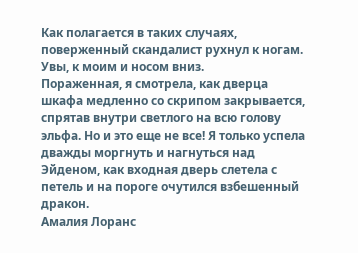Как полагается в таких случаях, поверженный скандалист рухнул к ногам. Увы, к моим и носом вниз.
Пораженная, я смотрела, как дверца шкафа медленно со скрипом закрывается, спрятав внутри светлого на всю голову эльфа. Но и это еще не все! Я только успела дважды моргнуть и нагнуться над Эйденом, как входная дверь слетела с петель и на пороге очутился взбешенный дракон.
Амалия Лоранс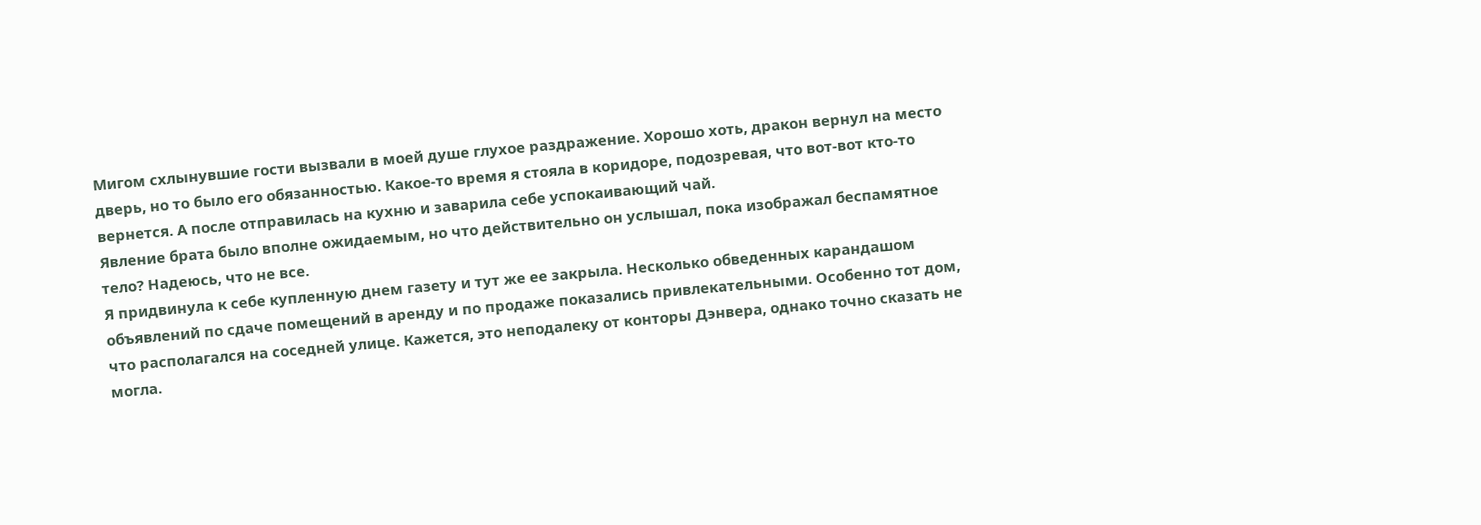Мигом схлынувшие гости вызвали в моей душе глухое раздражение. Хорошо хоть, дракон вернул на место дверь, но то было его обязанностью. Какое-то время я стояла в коридоре, подозревая, что вот-вот кто-то вернется. А после отправилась на кухню и заварила себе успокаивающий чай.
Явление брата было вполне ожидаемым, но что действительно он услышал, пока изображал беспамятное тело? Надеюсь, что не все.
Я придвинула к себе купленную днем газету и тут же ее закрыла. Несколько обведенных карандашом объявлений по сдаче помещений в аренду и по продаже показались привлекательными. Особенно тот дом, что располагался на соседней улице. Кажется, это неподалеку от конторы Дэнвера, однако точно сказать не могла.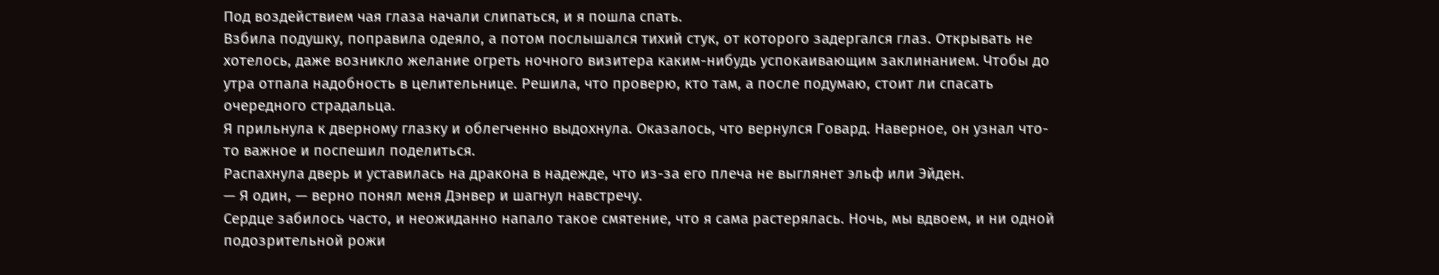Под воздействием чая глаза начали слипаться, и я пошла спать.
Взбила подушку, поправила одеяло, а потом послышался тихий стук, от которого задергался глаз. Открывать не хотелось, даже возникло желание огреть ночного визитера каким-нибудь успокаивающим заклинанием. Чтобы до утра отпала надобность в целительнице. Решила, что проверю, кто там, а после подумаю, стоит ли спасать очередного страдальца.
Я прильнула к дверному глазку и облегченно выдохнула. Оказалось, что вернулся Говард. Наверное, он узнал что-то важное и поспешил поделиться.
Распахнула дверь и уставилась на дракона в надежде, что из-за его плеча не выглянет эльф или Эйден.
— Я один, — верно понял меня Дэнвер и шагнул навстречу.
Сердце забилось часто, и неожиданно напало такое смятение, что я сама растерялась. Ночь, мы вдвоем, и ни одной подозрительной рожи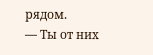рядом.
— Ты от них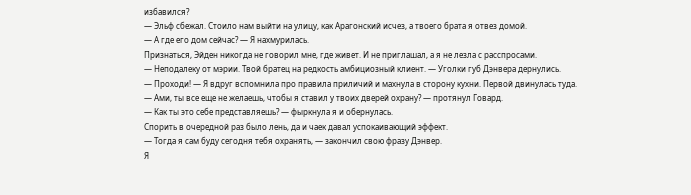избавился?
— Эльф сбежал. Стоило нам выйти на улицу, как Арагонский исчез, а твоего брата я отвез домой.
— А где его дом сейчас? — Я нахмурилась.
Признаться, Эйден никогда не говорил мне, где живет. И не приглашал, а я не лезла с расспросами.
— Неподалеку от мэрии. Твой братец на редкость амбициозный клиент. — Уголки губ Дэнвера дернулись.
— Проходи! — Я вдруг вспомнила про правила приличий и махнула в сторону кухни. Первой двинулась туда.
— Ами, ты все еще не желаешь, чтобы я ставил у твоих дверей охрану? — протянул Говард.
— Как ты это себе представляешь? — фыркнула я и обернулась.
Спорить в очередной раз было лень, да и чаек давал успокаивающий эффект.
— Тогда я сам буду сегодня тебя охранять, — закончил свою фразу Дэнвер.
Я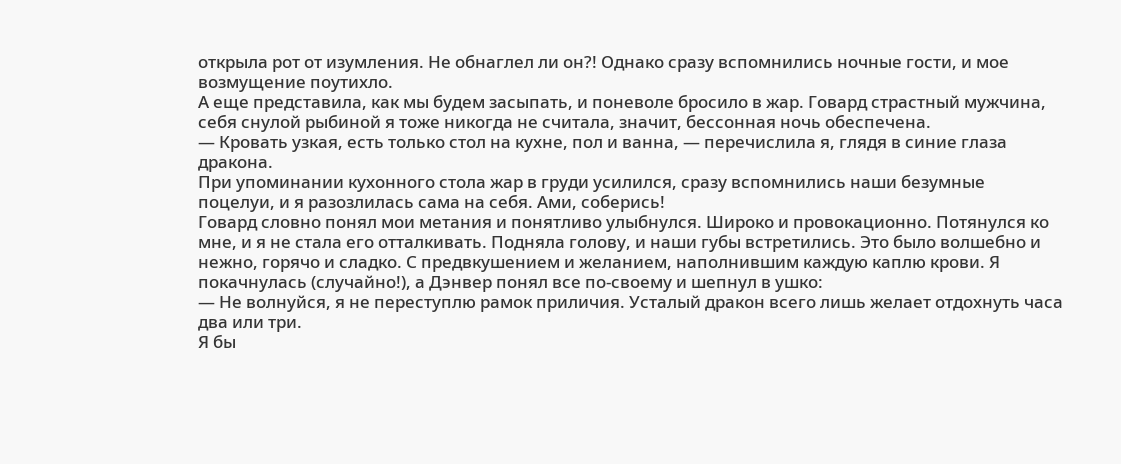открыла рот от изумления. Не обнаглел ли он?! Однако сразу вспомнились ночные гости, и мое возмущение поутихло.
А еще представила, как мы будем засыпать, и поневоле бросило в жар. Говард страстный мужчина, себя снулой рыбиной я тоже никогда не считала, значит, бессонная ночь обеспечена.
— Кровать узкая, есть только стол на кухне, пол и ванна, — перечислила я, глядя в синие глаза дракона.
При упоминании кухонного стола жар в груди усилился, сразу вспомнились наши безумные поцелуи, и я разозлилась сама на себя. Ами, соберись!
Говард словно понял мои метания и понятливо улыбнулся. Широко и провокационно. Потянулся ко мне, и я не стала его отталкивать. Подняла голову, и наши губы встретились. Это было волшебно и нежно, горячо и сладко. С предвкушением и желанием, наполнившим каждую каплю крови. Я покачнулась (случайно!), а Дэнвер понял все по-своему и шепнул в ушко:
— Не волнуйся, я не переступлю рамок приличия. Усталый дракон всего лишь желает отдохнуть часа два или три.
Я бы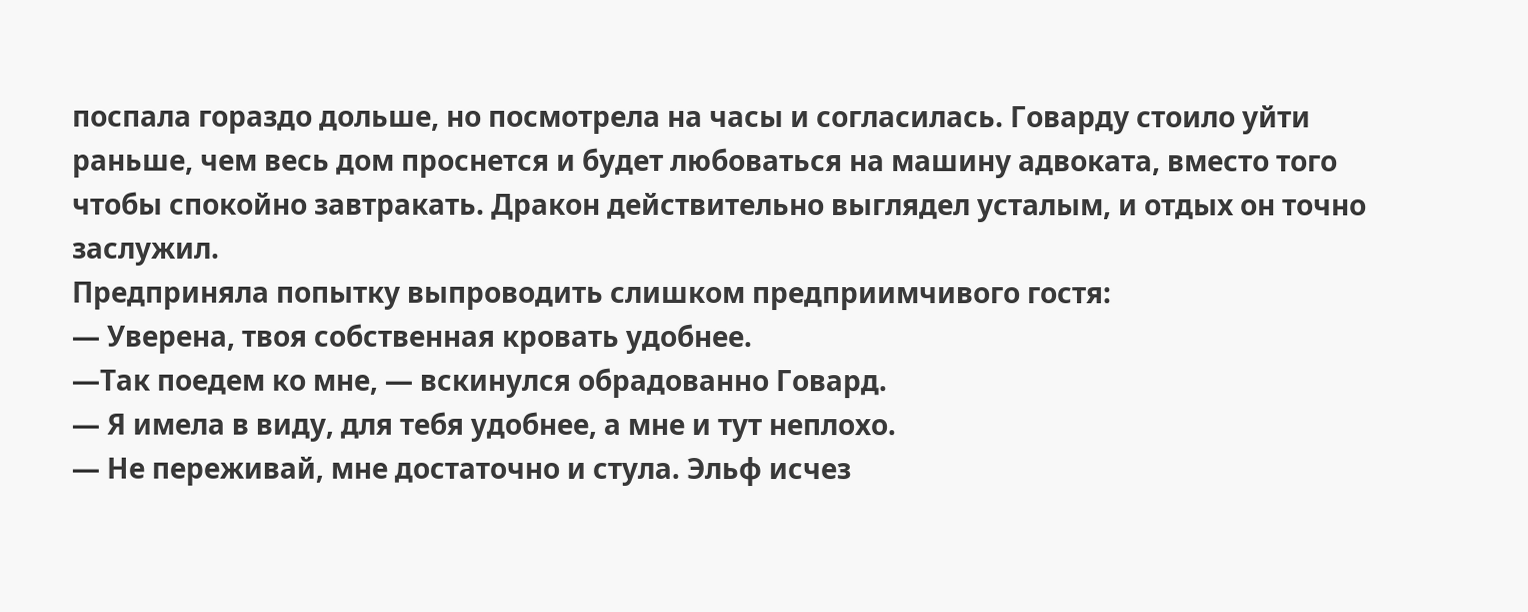поспала гораздо дольше, но посмотрела на часы и согласилась. Говарду стоило уйти раньше, чем весь дом проснется и будет любоваться на машину адвоката, вместо того чтобы спокойно завтракать. Дракон действительно выглядел усталым, и отдых он точно заслужил.
Предприняла попытку выпроводить слишком предприимчивого гостя:
— Уверена, твоя собственная кровать удобнее.
—Так поедем ко мне, — вскинулся обрадованно Говард.
— Я имела в виду, для тебя удобнее, а мне и тут неплохо.
— Не переживай, мне достаточно и стула. Эльф исчез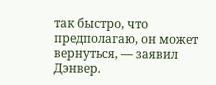так быстро, что предполагаю, он может вернуться, — заявил Дэнвер.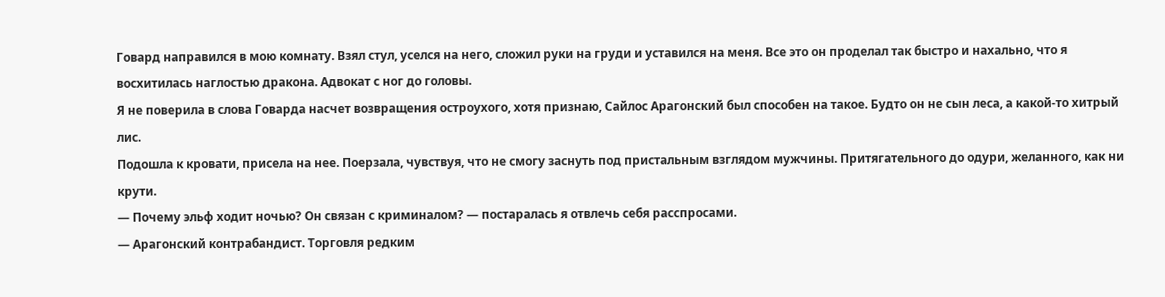Говард направился в мою комнату. Взял стул, уселся на него, сложил руки на груди и уставился на меня. Все это он проделал так быстро и нахально, что я восхитилась наглостью дракона. Адвокат с ног до головы.
Я не поверила в слова Говарда насчет возвращения остроухого, хотя признаю, Сайлос Арагонский был способен на такое. Будто он не сын леса, а какой-то хитрый лис.
Подошла к кровати, присела на нее. Поерзала, чувствуя, что не смогу заснуть под пристальным взглядом мужчины. Притягательного до одури, желанного, как ни крути.
— Почему эльф ходит ночью? Он связан с криминалом? — постаралась я отвлечь себя расспросами.
— Арагонский контрабандист. Торговля редким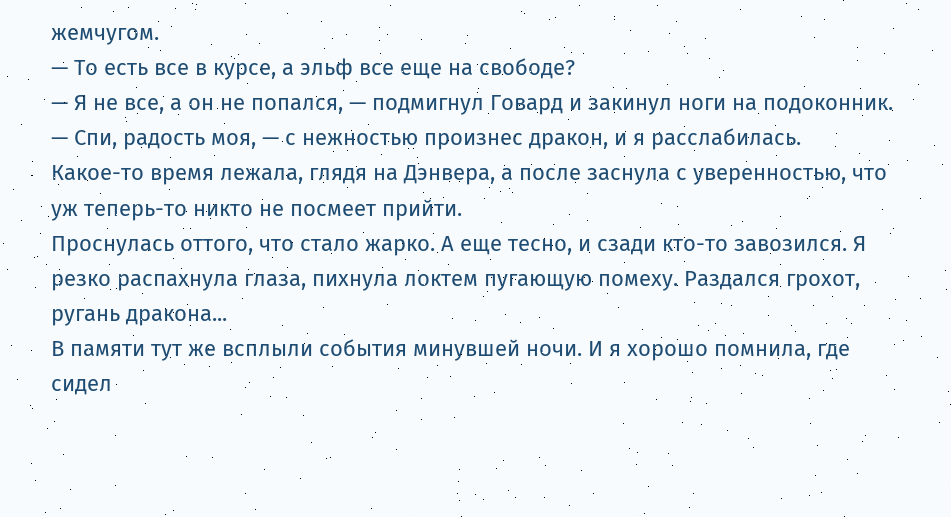жемчугом.
— То есть все в курсе, а эльф все еще на свободе?
— Я не все, а он не попался, — подмигнул Говард и закинул ноги на подоконник. — Спи, радость моя, — с нежностью произнес дракон, и я расслабилась.
Какое-то время лежала, глядя на Дэнвера, а после заснула с уверенностью, что уж теперь-то никто не посмеет прийти.
Проснулась оттого, что стало жарко. А еще тесно, и сзади кто-то завозился. Я резко распахнула глаза, пихнула локтем пугающую помеху. Раздался грохот, ругань дракона...
В памяти тут же всплыли события минувшей ночи. И я хорошо помнила, где сидел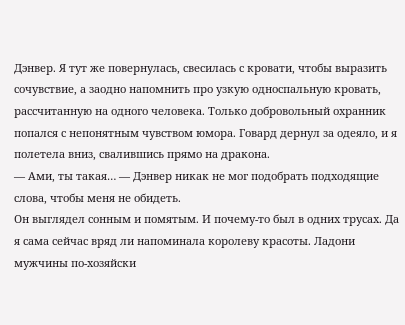Дэнвер. Я тут же повернулась, свесилась с кровати, чтобы выразить сочувствие, а заодно напомнить про узкую односпальную кровать, рассчитанную на одного человека. Только добровольный охранник попался с непонятным чувством юмора. Говард дернул за одеяло, и я полетела вниз, свалившись прямо на дракона.
— Ами, ты такая… — Дэнвер никак не мог подобрать подходящие слова, чтобы меня не обидеть.
Он выглядел сонным и помятым. И почему-то был в одних трусах. Да я сама сейчас вряд ли напоминала королеву красоты. Ладони мужчины по-хозяйски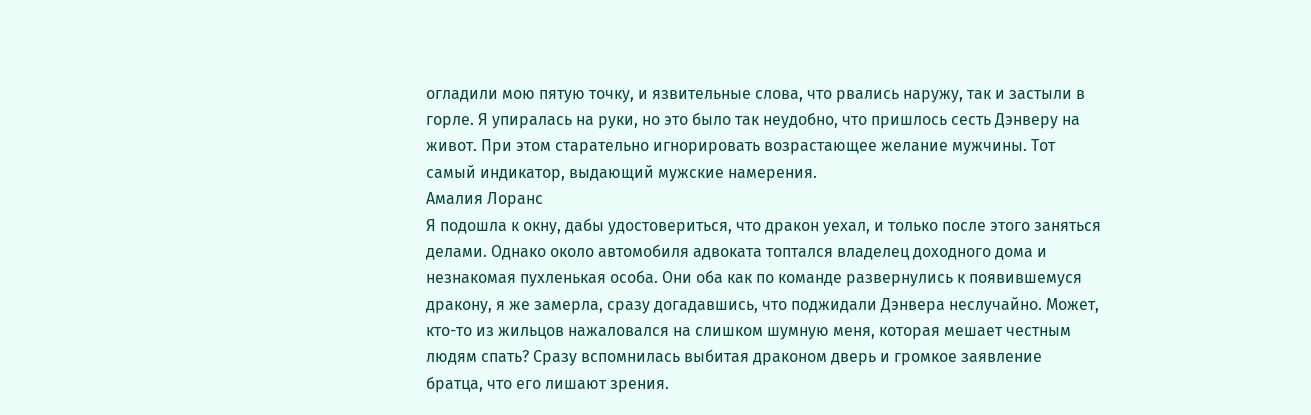огладили мою пятую точку, и язвительные слова, что рвались наружу, так и застыли в горле. Я упиралась на руки, но это было так неудобно, что пришлось сесть Дэнверу на живот. При этом старательно игнорировать возрастающее желание мужчины. Тот самый индикатор, выдающий мужские намерения.
Амалия Лоранс
Я подошла к окну, дабы удостовериться, что дракон уехал, и только после этого заняться делами. Однако около автомобиля адвоката топтался владелец доходного дома и незнакомая пухленькая особа. Они оба как по команде развернулись к появившемуся дракону, я же замерла, сразу догадавшись, что поджидали Дэнвера неслучайно. Может, кто-то из жильцов нажаловался на слишком шумную меня, которая мешает честным людям спать? Сразу вспомнилась выбитая драконом дверь и громкое заявление братца, что его лишают зрения.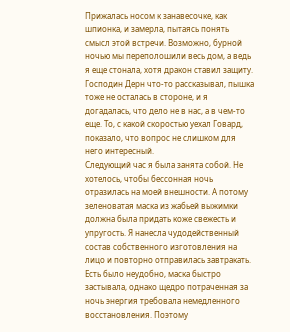Прижалась носом к занавесочке, как шпионка, и замерла, пытаясь понять смысл этой встречи. Возможно, бурной ночью мы переполошили весь дом, а ведь я еще стонала, хотя дракон ставил защиту.
Господин Дерн что-то рассказывал, пышка тоже не осталась в стороне, и я догадалась, что дело не в нас, а в чем-то еще. То, с какой скоростью уехал Говард, показало, что вопрос не слишком для него интересный.
Следующий час я была занята собой. Не хотелось, чтобы бессонная ночь отразилась на моей внешности. А потому зеленоватая маска из жабьей выжимки должна была придать коже свежесть и упругость. Я нанесла чудодейственный состав собственного изготовления на лицо и повторно отправилась завтракать. Есть было неудобно, маска быстро застывала, однако щедро потраченная за ночь энергия требовала немедленного восстановления. Поэтому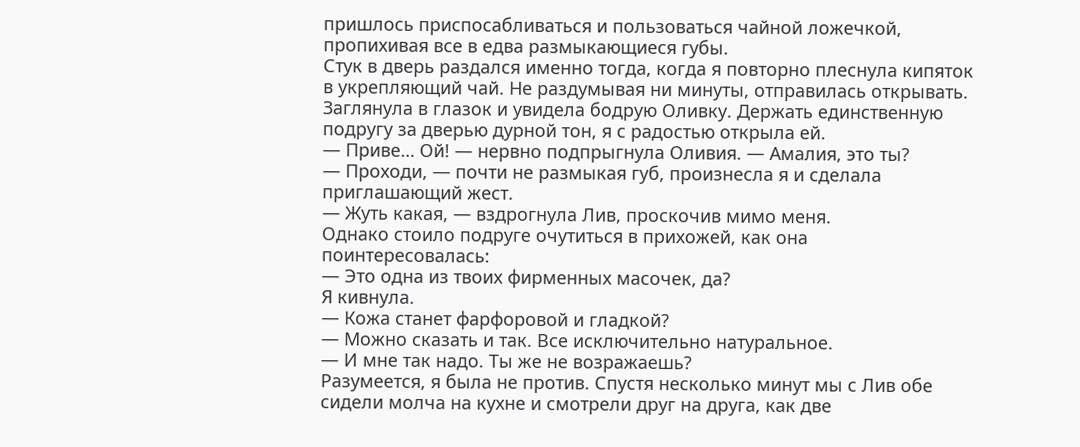пришлось приспосабливаться и пользоваться чайной ложечкой, пропихивая все в едва размыкающиеся губы.
Стук в дверь раздался именно тогда, когда я повторно плеснула кипяток в укрепляющий чай. Не раздумывая ни минуты, отправилась открывать. Заглянула в глазок и увидела бодрую Оливку. Держать единственную подругу за дверью дурной тон, я с радостью открыла ей.
— Приве… Ой! — нервно подпрыгнула Оливия. — Амалия, это ты?
— Проходи, — почти не размыкая губ, произнесла я и сделала приглашающий жест.
— Жуть какая, — вздрогнула Лив, проскочив мимо меня.
Однако стоило подруге очутиться в прихожей, как она поинтересовалась:
— Это одна из твоих фирменных масочек, да?
Я кивнула.
— Кожа станет фарфоровой и гладкой?
— Можно сказать и так. Все исключительно натуральное.
— И мне так надо. Ты же не возражаешь?
Разумеется, я была не против. Спустя несколько минут мы с Лив обе сидели молча на кухне и смотрели друг на друга, как две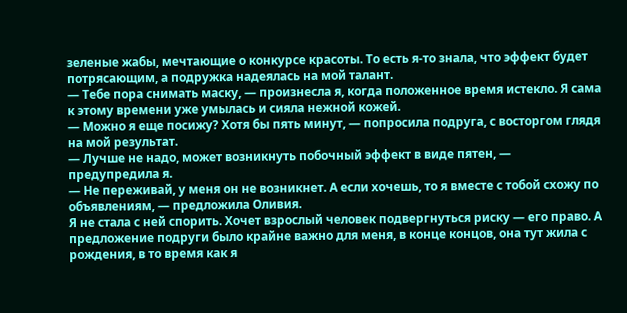зеленые жабы, мечтающие о конкурсе красоты. То есть я-то знала, что эффект будет потрясающим, а подружка надеялась на мой талант.
— Тебе пора снимать маску, — произнесла я, когда положенное время истекло. Я сама к этому времени уже умылась и сияла нежной кожей.
— Можно я еще посижу? Хотя бы пять минут, — попросила подруга, с восторгом глядя на мой результат.
— Лучше не надо, может возникнуть побочный эффект в виде пятен, — предупредила я.
— Не переживай, у меня он не возникнет. А если хочешь, то я вместе с тобой схожу по объявлениям, — предложила Оливия.
Я не стала с ней спорить. Хочет взрослый человек подвергнуться риску — его право. А предложение подруги было крайне важно для меня, в конце концов, она тут жила с рождения, в то время как я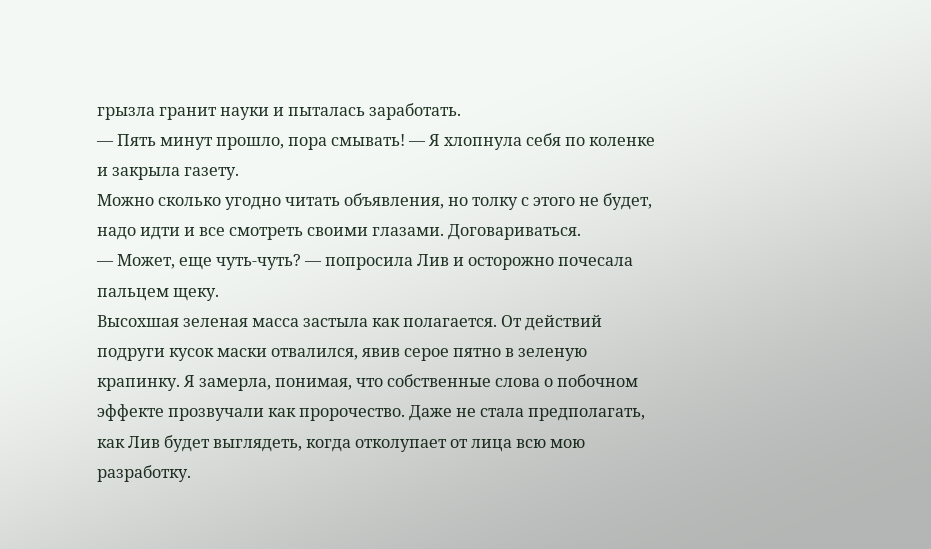грызла гранит науки и пыталась заработать.
— Пять минут прошло, пора смывать! — Я хлопнула себя по коленке и закрыла газету.
Можно сколько угодно читать объявления, но толку с этого не будет, надо идти и все смотреть своими глазами. Договариваться.
— Может, еще чуть-чуть? — попросила Лив и осторожно почесала пальцем щеку.
Высохшая зеленая масса застыла как полагается. От действий подруги кусок маски отвалился, явив серое пятно в зеленую крапинку. Я замерла, понимая, что собственные слова о побочном эффекте прозвучали как пророчество. Даже не стала предполагать, как Лив будет выглядеть, когда отколупает от лица всю мою разработку.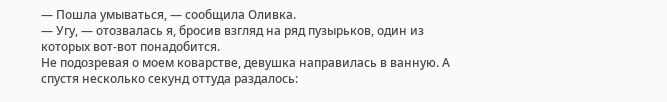— Пошла умываться, — сообщила Оливка.
— Угу, — отозвалась я, бросив взгляд на ряд пузырьков, один из которых вот-вот понадобится.
Не подозревая о моем коварстве, девушка направилась в ванную. А спустя несколько секунд оттуда раздалось: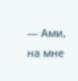— Ами, на мне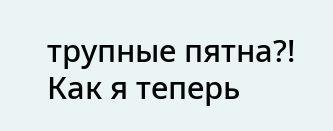трупные пятна?! Как я теперь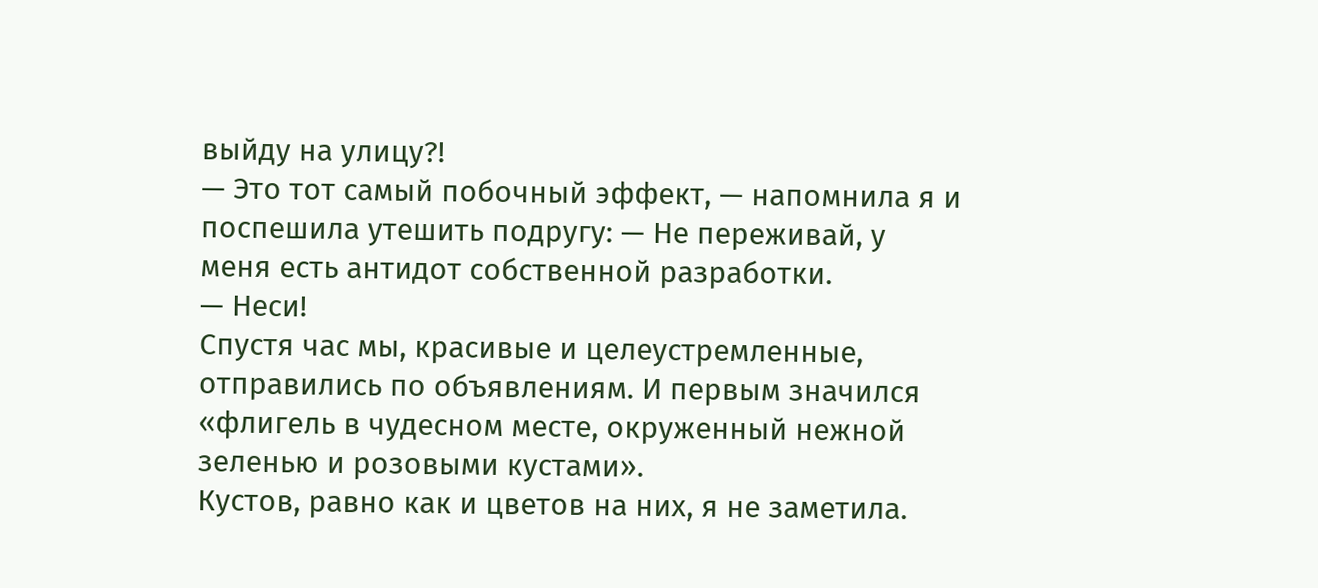выйду на улицу?!
— Это тот самый побочный эффект, — напомнила я и поспешила утешить подругу: — Не переживай, у меня есть антидот собственной разработки.
— Неси!
Спустя час мы, красивые и целеустремленные, отправились по объявлениям. И первым значился «флигель в чудесном месте, окруженный нежной зеленью и розовыми кустами».
Кустов, равно как и цветов на них, я не заметила.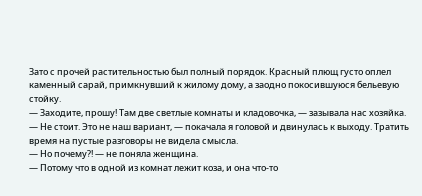Зато с прочей растительностью был полный порядок. Красный плющ густо оплел каменный сарай, примкнувший к жилому дому, а заодно покосившуюся бельевую стойку.
— Заходите, прошу! Там две светлые комнаты и кладовочка, — зазывала нас хозяйка.
— Не стоит. Это не наш вариант, — покачала я головой и двинулась к выходу. Тратить время на пустые разговоры не видела смысла.
— Но почему?! — не поняла женщина.
— Потому что в одной из комнат лежит коза, и она что-то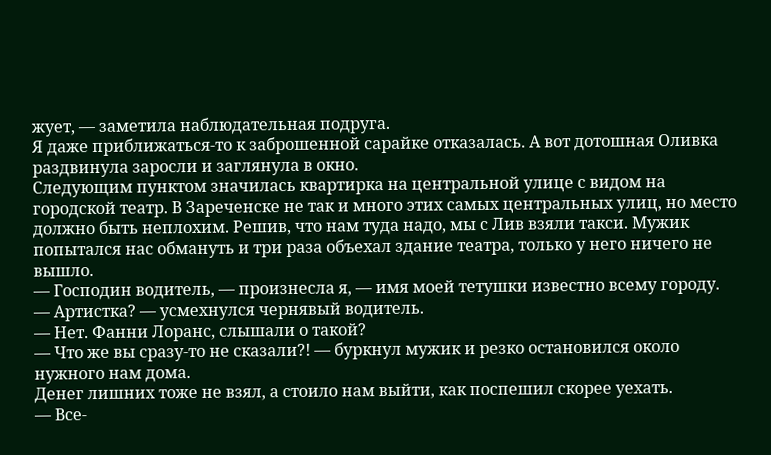жует, — заметила наблюдательная подруга.
Я даже приближаться-то к заброшенной сарайке отказалась. А вот дотошная Оливка раздвинула заросли и заглянула в окно.
Следующим пунктом значилась квартирка на центральной улице с видом на городской театр. В Зареченске не так и много этих самых центральных улиц, но место должно быть неплохим. Решив, что нам туда надо, мы с Лив взяли такси. Мужик попытался нас обмануть и три раза объехал здание театра, только у него ничего не вышло.
— Господин водитель, — произнесла я, — имя моей тетушки известно всему городу.
— Артистка? — усмехнулся чернявый водитель.
— Нет. Фанни Лоранс, слышали о такой?
— Что же вы сразу-то не сказали?! — буркнул мужик и резко остановился около нужного нам дома.
Денег лишних тоже не взял, а стоило нам выйти, как поспешил скорее уехать.
— Все-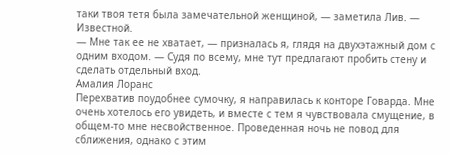таки твоя тетя была замечательной женщиной, — заметила Лив. — Известной.
— Мне так ее не хватает, — призналась я, глядя на двухэтажный дом с одним входом. — Судя по всему, мне тут предлагают пробить стену и сделать отдельный вход.
Амалия Лоранс
Перехватив поудобнее сумочку, я направилась к конторе Говарда. Мне очень хотелось его увидеть, и вместе с тем я чувствовала смущение, в общем-то мне несвойственное. Проведенная ночь не повод для сближения, однако с этим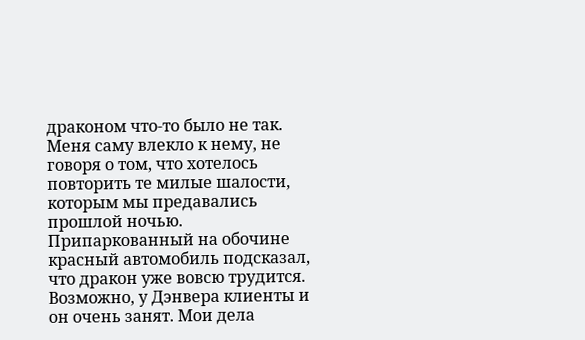драконом что-то было не так. Меня саму влекло к нему, не говоря о том, что хотелось повторить те милые шалости, которым мы предавались прошлой ночью.
Припаркованный на обочине красный автомобиль подсказал, что дракон уже вовсю трудится. Возможно, у Дэнвера клиенты и он очень занят. Мои дела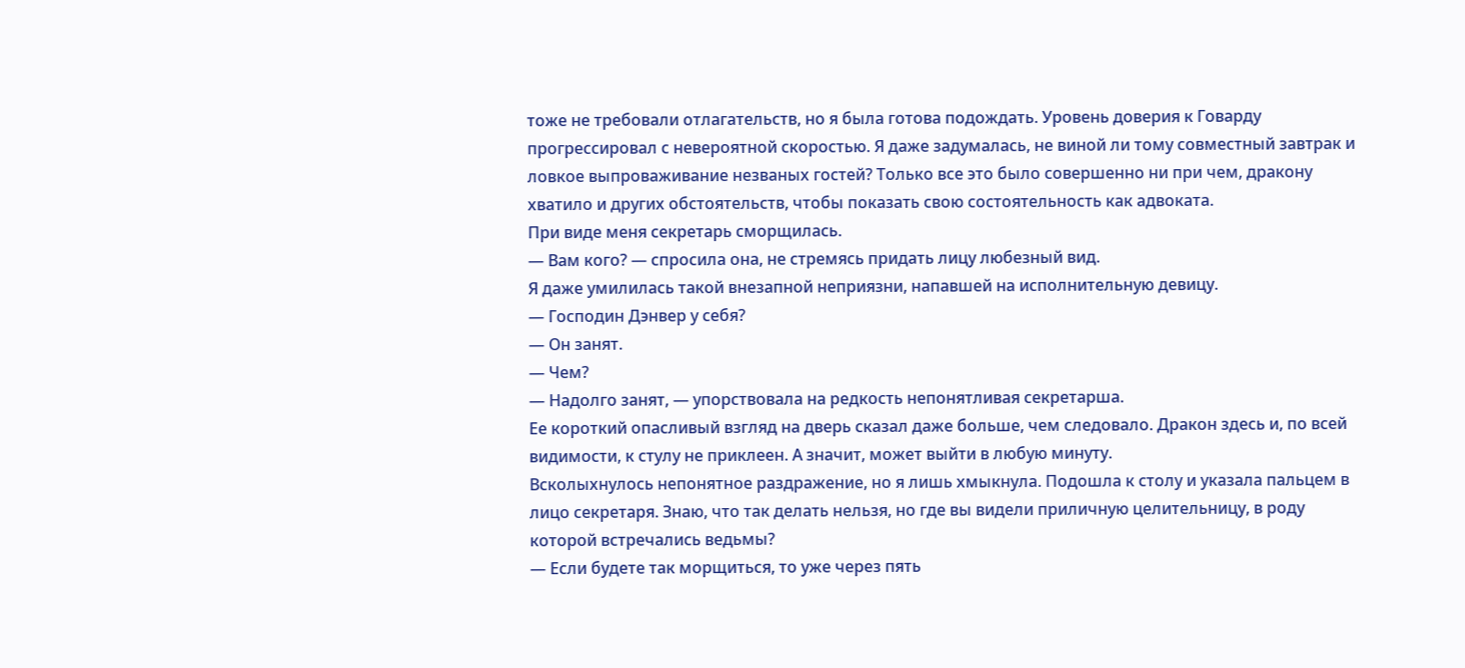тоже не требовали отлагательств, но я была готова подождать. Уровень доверия к Говарду прогрессировал с невероятной скоростью. Я даже задумалась, не виной ли тому совместный завтрак и ловкое выпроваживание незваных гостей? Только все это было совершенно ни при чем, дракону хватило и других обстоятельств, чтобы показать свою состоятельность как адвоката.
При виде меня секретарь сморщилась.
— Вам кого? — спросила она, не стремясь придать лицу любезный вид.
Я даже умилилась такой внезапной неприязни, напавшей на исполнительную девицу.
— Господин Дэнвер у себя?
— Он занят.
— Чем?
— Надолго занят, — упорствовала на редкость непонятливая секретарша.
Ее короткий опасливый взгляд на дверь сказал даже больше, чем следовало. Дракон здесь и, по всей видимости, к стулу не приклеен. А значит, может выйти в любую минуту.
Всколыхнулось непонятное раздражение, но я лишь хмыкнула. Подошла к столу и указала пальцем в лицо секретаря. Знаю, что так делать нельзя, но где вы видели приличную целительницу, в роду которой встречались ведьмы?
— Если будете так морщиться, то уже через пять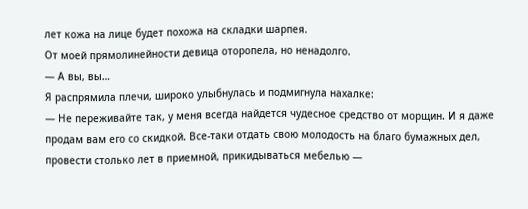лет кожа на лице будет похожа на складки шарпея.
От моей прямолинейности девица оторопела, но ненадолго.
— А вы, вы…
Я распрямила плечи, широко улыбнулась и подмигнула нахалке:
— Не переживайте так, у меня всегда найдется чудесное средство от морщин. И я даже продам вам его со скидкой. Все-таки отдать свою молодость на благо бумажных дел, провести столько лет в приемной, прикидываться мебелью —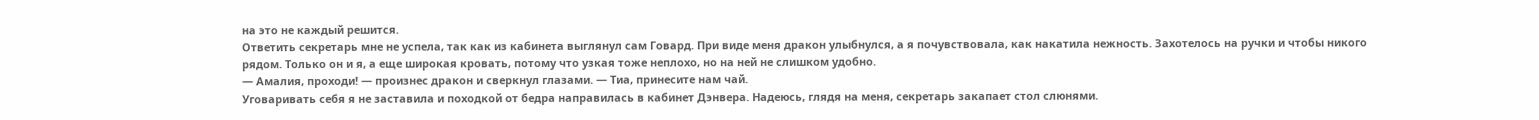на это не каждый решится.
Ответить секретарь мне не успела, так как из кабинета выглянул сам Говард. При виде меня дракон улыбнулся, а я почувствовала, как накатила нежность. Захотелось на ручки и чтобы никого рядом. Только он и я, а еще широкая кровать, потому что узкая тоже неплохо, но на ней не слишком удобно.
— Амалия, проходи! — произнес дракон и сверкнул глазами. — Тиа, принесите нам чай.
Уговаривать себя я не заставила и походкой от бедра направилась в кабинет Дэнвера. Надеюсь, глядя на меня, секретарь закапает стол слюнями.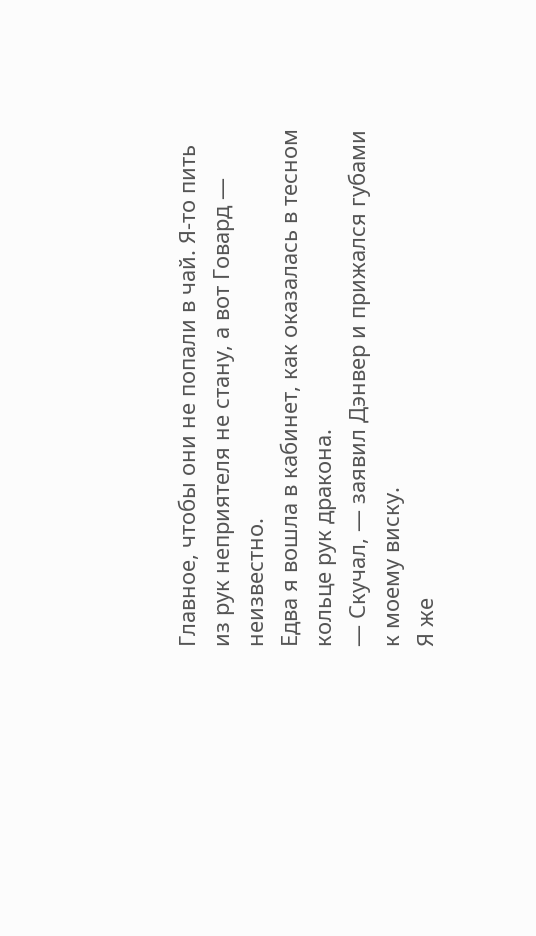Главное, чтобы они не попали в чай. Я-то пить из рук неприятеля не стану, а вот Говард — неизвестно.
Едва я вошла в кабинет, как оказалась в тесном кольце рук дракона.
— Скучал, — заявил Дэнвер и прижался губами к моему виску.
Я же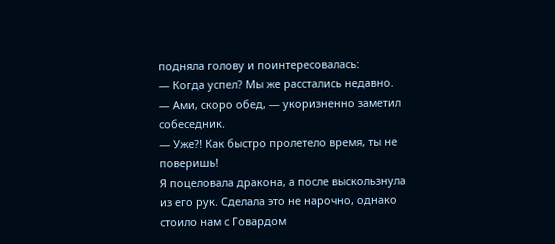подняла голову и поинтересовалась:
— Когда успел? Мы же расстались недавно.
— Ами, скоро обед, — укоризненно заметил собеседник.
— Уже?! Как быстро пролетело время, ты не поверишь!
Я поцеловала дракона, а после выскользнула из его рук. Сделала это не нарочно, однако стоило нам с Говардом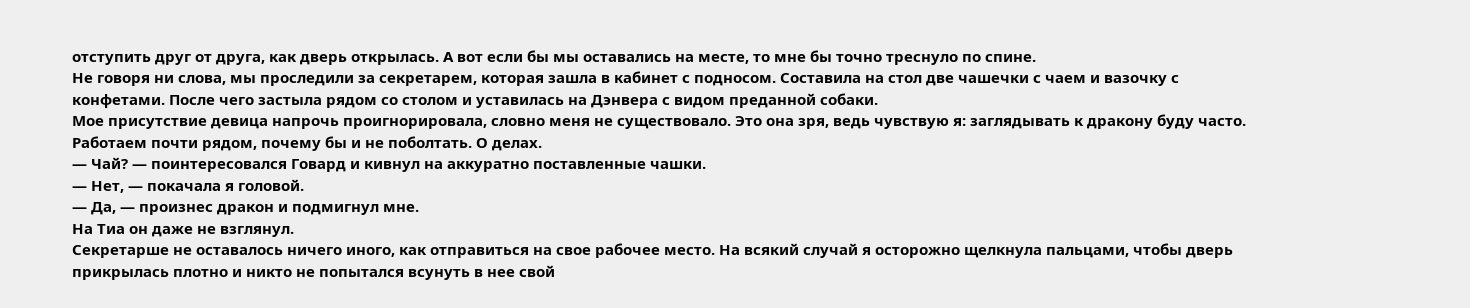отступить друг от друга, как дверь открылась. А вот если бы мы оставались на месте, то мне бы точно треснуло по спине.
Не говоря ни слова, мы проследили за секретарем, которая зашла в кабинет с подносом. Составила на стол две чашечки с чаем и вазочку с конфетами. После чего застыла рядом со столом и уставилась на Дэнвера с видом преданной собаки.
Мое присутствие девица напрочь проигнорировала, словно меня не существовало. Это она зря, ведь чувствую я: заглядывать к дракону буду часто. Работаем почти рядом, почему бы и не поболтать. О делах.
— Чай? — поинтересовался Говард и кивнул на аккуратно поставленные чашки.
— Нет, — покачала я головой.
— Да, — произнес дракон и подмигнул мне.
На Тиа он даже не взглянул.
Секретарше не оставалось ничего иного, как отправиться на свое рабочее место. На всякий случай я осторожно щелкнула пальцами, чтобы дверь прикрылась плотно и никто не попытался всунуть в нее свой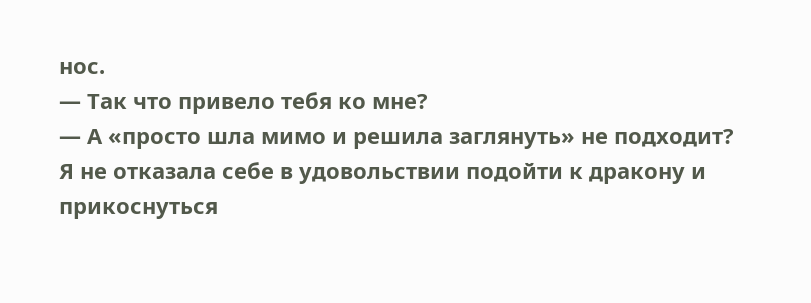нос.
— Так что привело тебя ко мне?
— А «просто шла мимо и решила заглянуть» не подходит?
Я не отказала себе в удовольствии подойти к дракону и прикоснуться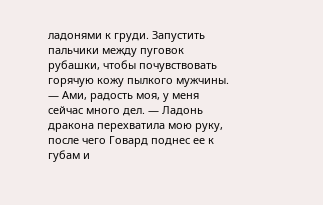ладонями к груди. Запустить пальчики между пуговок рубашки, чтобы почувствовать горячую кожу пылкого мужчины.
— Ами, радость моя, у меня сейчас много дел. — Ладонь дракона перехватила мою руку, после чего Говард поднес ее к губам и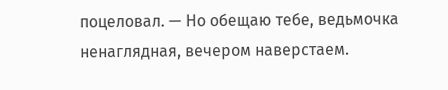поцеловал. — Но обещаю тебе, ведьмочка ненаглядная, вечером наверстаем.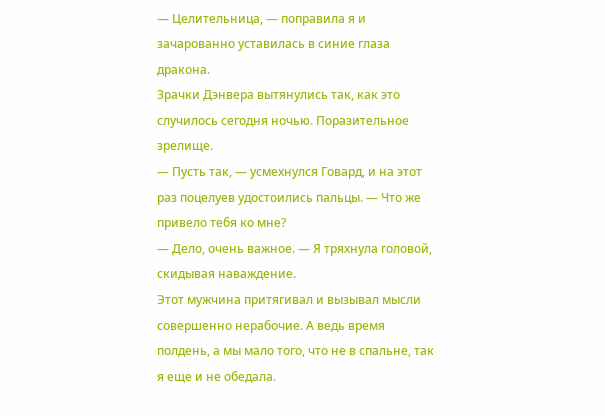— Целительница, — поправила я и зачарованно уставилась в синие глаза дракона.
Зрачки Дэнвера вытянулись так, как это случилось сегодня ночью. Поразительное зрелище.
— Пусть так, — усмехнулся Говард, и на этот раз поцелуев удостоились пальцы. — Что же привело тебя ко мне?
— Дело, очень важное. — Я тряхнула головой, скидывая наваждение.
Этот мужчина притягивал и вызывал мысли совершенно нерабочие. А ведь время полдень, а мы мало того, что не в спальне, так я еще и не обедала.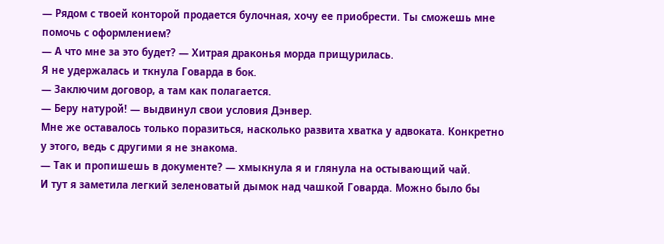— Рядом с твоей конторой продается булочная, хочу ее приобрести. Ты сможешь мне помочь с оформлением?
— А что мне за это будет? — Хитрая драконья морда прищурилась.
Я не удержалась и ткнула Говарда в бок.
— Заключим договор, а там как полагается.
— Беру натурой! — выдвинул свои условия Дэнвер.
Мне же оставалось только поразиться, насколько развита хватка у адвоката. Конкретно у этого, ведь с другими я не знакома.
— Так и пропишешь в документе? — хмыкнула я и глянула на остывающий чай.
И тут я заметила легкий зеленоватый дымок над чашкой Говарда. Можно было бы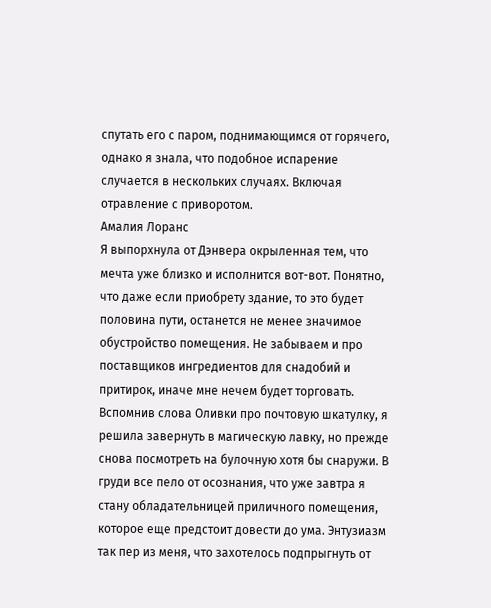спутать его с паром, поднимающимся от горячего, однако я знала, что подобное испарение случается в нескольких случаях. Включая отравление с приворотом.
Амалия Лоранс
Я выпорхнула от Дэнвера окрыленная тем, что мечта уже близко и исполнится вот-вот. Понятно, что даже если приобрету здание, то это будет половина пути, останется не менее значимое обустройство помещения. Не забываем и про поставщиков ингредиентов для снадобий и притирок, иначе мне нечем будет торговать.
Вспомнив слова Оливки про почтовую шкатулку, я решила завернуть в магическую лавку, но прежде снова посмотреть на булочную хотя бы снаружи. В груди все пело от осознания, что уже завтра я стану обладательницей приличного помещения, которое еще предстоит довести до ума. Энтузиазм так пер из меня, что захотелось подпрыгнуть от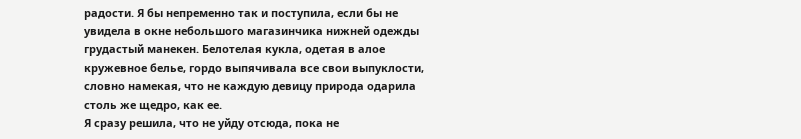радости. Я бы непременно так и поступила, если бы не увидела в окне небольшого магазинчика нижней одежды грудастый манекен. Белотелая кукла, одетая в алое кружевное белье, гордо выпячивала все свои выпуклости, словно намекая, что не каждую девицу природа одарила столь же щедро, как ее.
Я сразу решила, что не уйду отсюда, пока не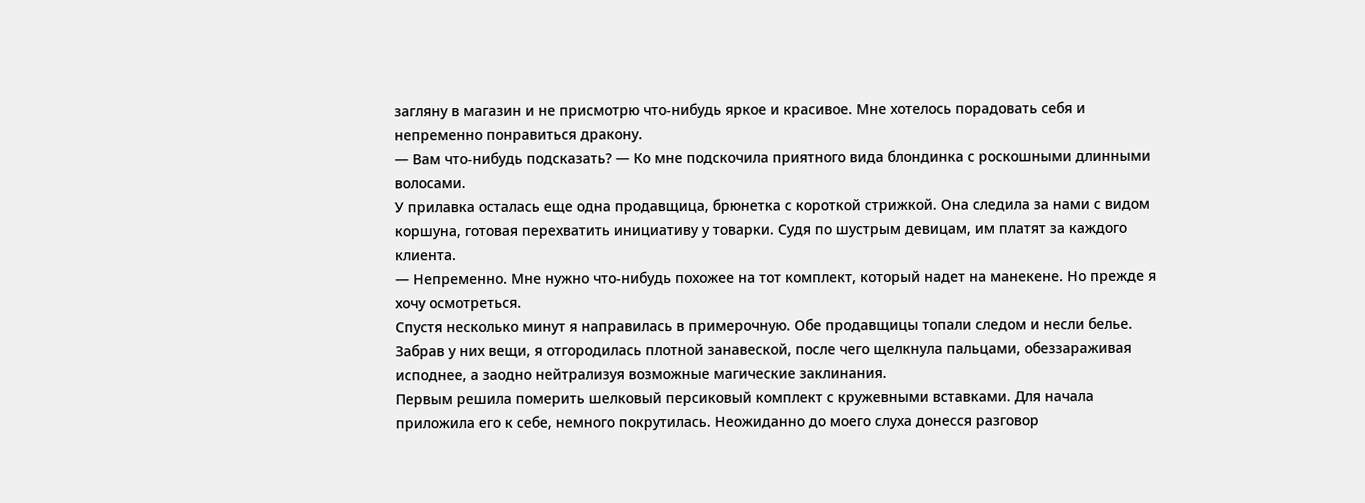загляну в магазин и не присмотрю что-нибудь яркое и красивое. Мне хотелось порадовать себя и непременно понравиться дракону.
— Вам что-нибудь подсказать? — Ко мне подскочила приятного вида блондинка с роскошными длинными волосами.
У прилавка осталась еще одна продавщица, брюнетка с короткой стрижкой. Она следила за нами с видом коршуна, готовая перехватить инициативу у товарки. Судя по шустрым девицам, им платят за каждого клиента.
— Непременно. Мне нужно что-нибудь похожее на тот комплект, который надет на манекене. Но прежде я хочу осмотреться.
Спустя несколько минут я направилась в примерочную. Обе продавщицы топали следом и несли белье. Забрав у них вещи, я отгородилась плотной занавеской, после чего щелкнула пальцами, обеззараживая исподнее, а заодно нейтрализуя возможные магические заклинания.
Первым решила померить шелковый персиковый комплект с кружевными вставками. Для начала приложила его к себе, немного покрутилась. Неожиданно до моего слуха донесся разговор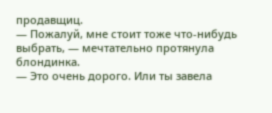продавщиц.
— Пожалуй, мне стоит тоже что-нибудь выбрать, — мечтательно протянула блондинка.
— Это очень дорого. Или ты завела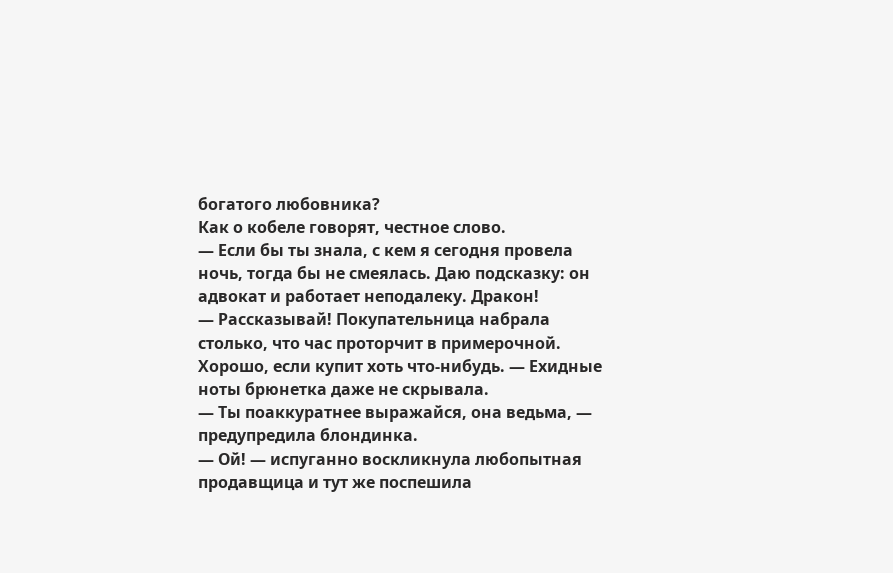богатого любовника?
Как о кобеле говорят, честное слово.
— Если бы ты знала, с кем я сегодня провела ночь, тогда бы не смеялась. Даю подсказку: он адвокат и работает неподалеку. Дракон!
— Рассказывай! Покупательница набрала столько, что час проторчит в примерочной. Хорошо, если купит хоть что-нибудь. — Ехидные ноты брюнетка даже не скрывала.
— Ты поаккуратнее выражайся, она ведьма, — предупредила блондинка.
— Ой! — испуганно воскликнула любопытная продавщица и тут же поспешила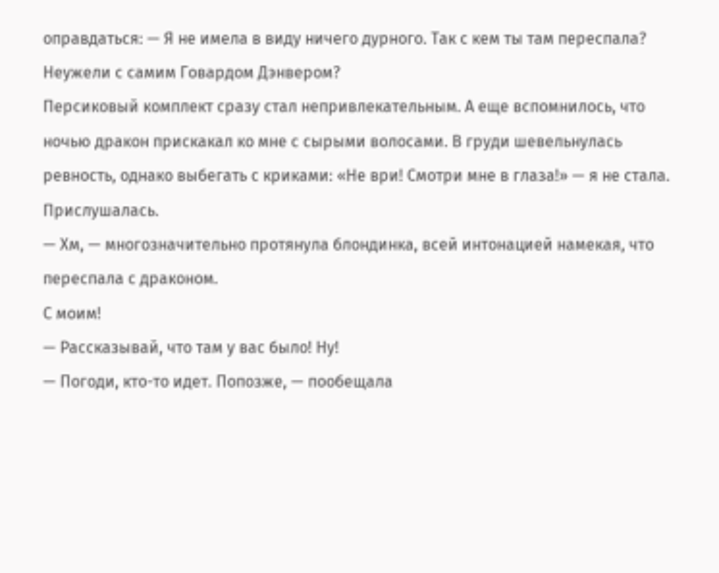оправдаться: — Я не имела в виду ничего дурного. Так с кем ты там переспала? Неужели с самим Говардом Дэнвером?
Персиковый комплект сразу стал непривлекательным. А еще вспомнилось, что ночью дракон прискакал ко мне с сырыми волосами. В груди шевельнулась ревность, однако выбегать с криками: «Не ври! Смотри мне в глаза!» — я не стала. Прислушалась.
— Хм, — многозначительно протянула блондинка, всей интонацией намекая, что переспала с драконом.
С моим!
— Рассказывай, что там у вас было! Ну!
— Погоди, кто-то идет. Попозже, — пообещала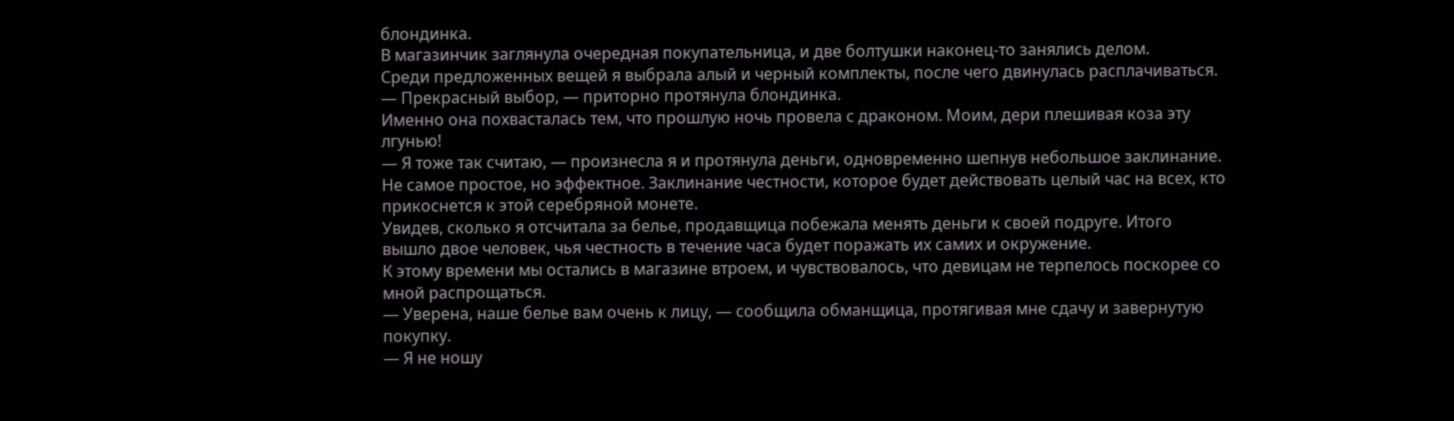блондинка.
В магазинчик заглянула очередная покупательница, и две болтушки наконец-то занялись делом.
Среди предложенных вещей я выбрала алый и черный комплекты, после чего двинулась расплачиваться.
— Прекрасный выбор, — приторно протянула блондинка.
Именно она похвасталась тем, что прошлую ночь провела с драконом. Моим, дери плешивая коза эту лгунью!
— Я тоже так считаю, — произнесла я и протянула деньги, одновременно шепнув небольшое заклинание. Не самое простое, но эффектное. Заклинание честности, которое будет действовать целый час на всех, кто прикоснется к этой серебряной монете.
Увидев, сколько я отсчитала за белье, продавщица побежала менять деньги к своей подруге. Итого вышло двое человек, чья честность в течение часа будет поражать их самих и окружение.
К этому времени мы остались в магазине втроем, и чувствовалось, что девицам не терпелось поскорее со мной распрощаться.
— Уверена, наше белье вам очень к лицу, — сообщила обманщица, протягивая мне сдачу и завернутую покупку.
— Я не ношу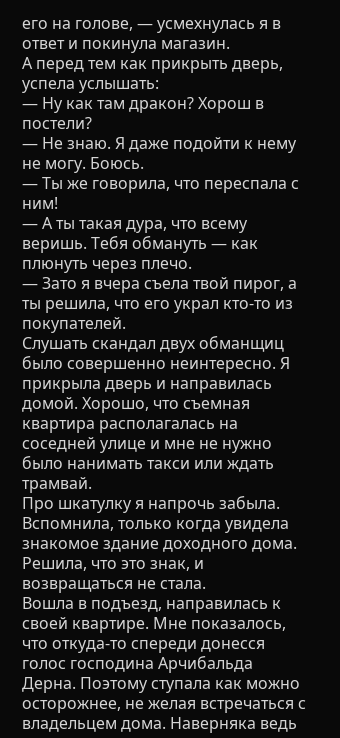его на голове, — усмехнулась я в ответ и покинула магазин.
А перед тем как прикрыть дверь, успела услышать:
— Ну как там дракон? Хорош в постели?
— Не знаю. Я даже подойти к нему не могу. Боюсь.
— Ты же говорила, что переспала с ним!
— А ты такая дура, что всему веришь. Тебя обмануть — как плюнуть через плечо.
— Зато я вчера съела твой пирог, а ты решила, что его украл кто-то из покупателей.
Слушать скандал двух обманщиц было совершенно неинтересно. Я прикрыла дверь и направилась домой. Хорошо, что съемная квартира располагалась на соседней улице и мне не нужно было нанимать такси или ждать трамвай.
Про шкатулку я напрочь забыла. Вспомнила, только когда увидела знакомое здание доходного дома. Решила, что это знак, и возвращаться не стала.
Вошла в подъезд, направилась к своей квартире. Мне показалось, что откуда-то спереди донесся голос господина Арчибальда Дерна. Поэтому ступала как можно осторожнее, не желая встречаться с владельцем дома. Наверняка ведь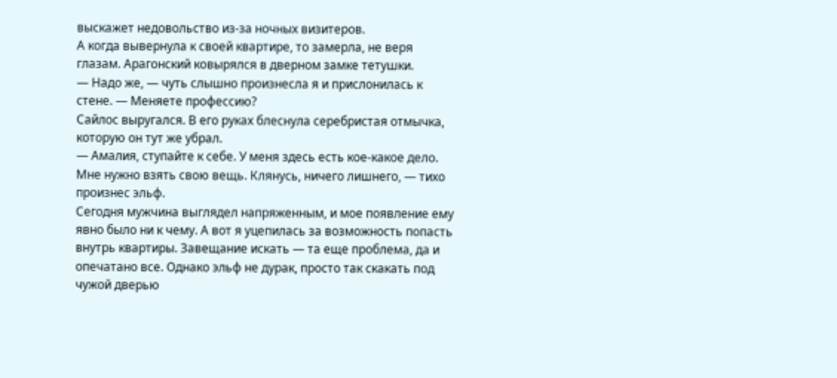выскажет недовольство из-за ночных визитеров.
А когда вывернула к своей квартире, то замерла, не веря глазам. Арагонский ковырялся в дверном замке тетушки.
— Надо же, — чуть слышно произнесла я и прислонилась к стене. — Меняете профессию?
Сайлос выругался. В его руках блеснула серебристая отмычка, которую он тут же убрал.
— Амалия, ступайте к себе. У меня здесь есть кое-какое дело. Мне нужно взять свою вещь. Клянусь, ничего лишнего, — тихо произнес эльф.
Сегодня мужчина выглядел напряженным, и мое появление ему явно было ни к чему. А вот я уцепилась за возможность попасть внутрь квартиры. Завещание искать — та еще проблема, да и опечатано все. Однако эльф не дурак, просто так скакать под чужой дверью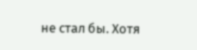не стал бы. Хотя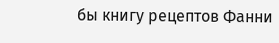бы книгу рецептов Фанни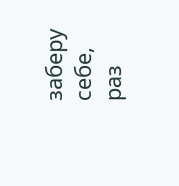заберу себе, раз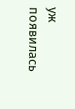уж появилась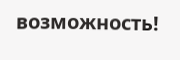возможность!